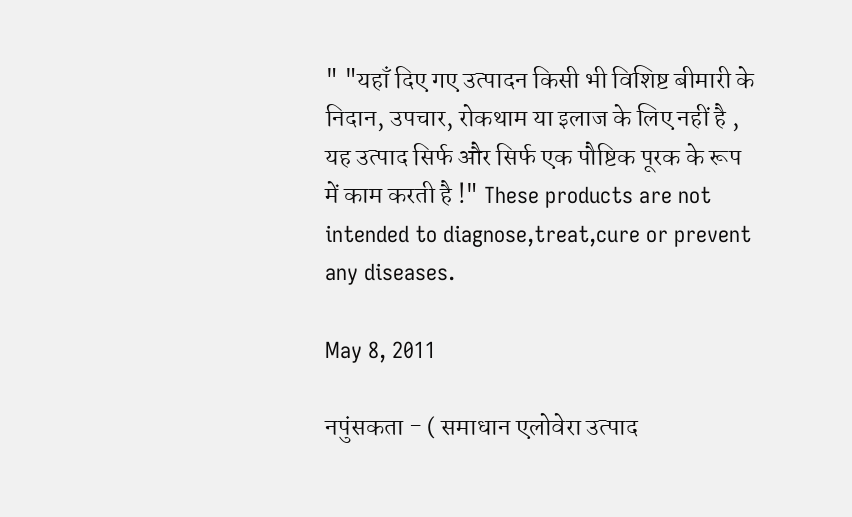" "यहाँ दिए गए उत्पादन किसी भी विशिष्ट बीमारी के निदान, उपचार, रोकथाम या इलाज के लिए नहीं है , यह उत्पाद सिर्फ और सिर्फ एक पौष्टिक पूरक के रूप में काम करती है !" These products are not intended to diagnose,treat,cure or prevent any diseases.

May 8, 2011

नपुंसकता - ( समाधान एलोवेरा उत्पाद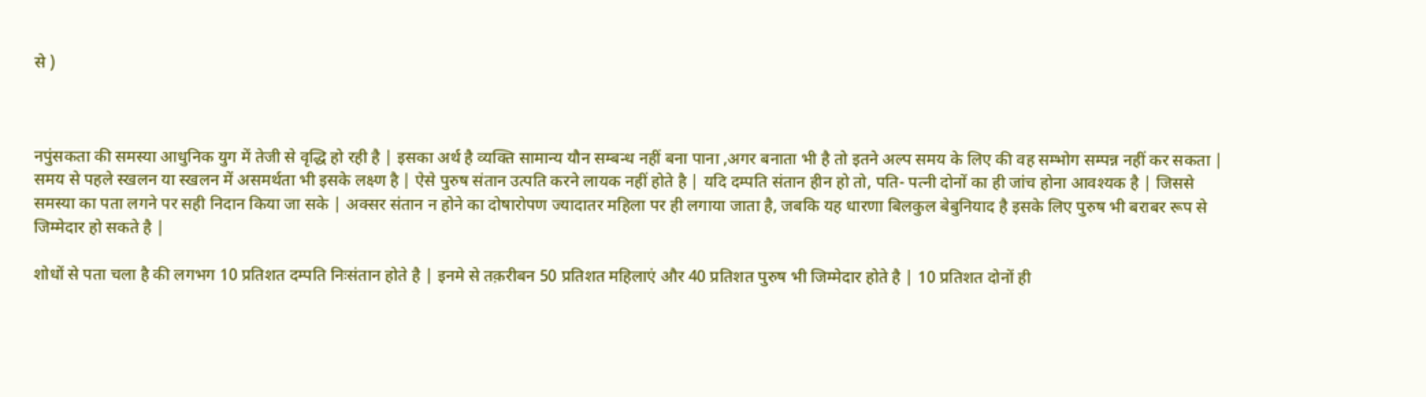से )



नपुंसकता की समस्या आधुनिक युग में तेजी से वृद्धि हो रही है | इसका अर्थ है व्यक्ति सामान्य यौन सम्बन्ध नहीं बना पाना ,अगर बनाता भी है तो इतने अल्प समय के लिए की वह सम्भोग सम्पन्न नहीं कर सकता | समय से पहले स्खलन या स्खलन में असमर्थता भी इसके लक्ष्ण है | ऐसे पुरुष संतान उत्पति करने लायक नहीं होते है | यदि दम्पति संतान हीन हो तो, पति- पत्नी दोनों का ही जांच होना आवश्यक है | जिससे समस्या का पता लगने पर सही निदान किया जा सके | अक्सर संतान न होने का दोषारोपण ज्यादातर महिला पर ही लगाया जाता है, जबकि यह धारणा बिलकुल बेबुनियाद है इसके लिए पुरुष भी बराबर रूप से जिम्मेदार हो सकते है |

शोधों से पता चला है की लगभग 10 प्रतिशत दम्पति निःसंतान होते है | इनमे से तक़रीबन 50 प्रतिशत महिलाएं और 40 प्रतिशत पुरुष भी जिम्मेदार होते है | 10 प्रतिशत दोनों ही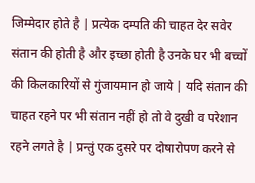जिम्मेदार होते है | प्रत्येक दम्पति की चाहत देर सवेर संतान की होती है और इच्छा होती है उनके घर भी बच्चों की किलकारियों से गुंजायमान हो जाये | यदि संतान की चाहत रहने पर भी संतान नहीं हो तो वे दुखी व परेशान रहने लगते है | प्रन्तुं एक दुसरे पर दोषारोपण करने से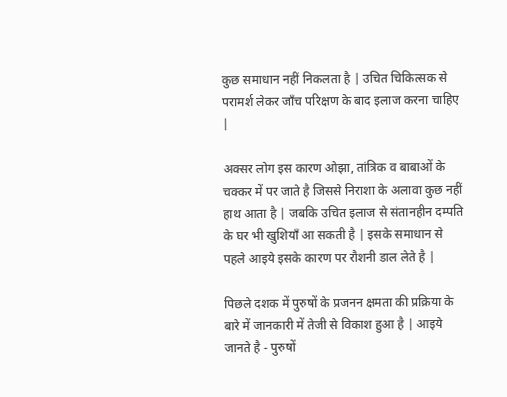कुछ समाधान नहीं निकलता है | उचित चिकित्सक से परामर्श लेकर जाँच परिक्षण के बाद इलाज करना चाहिए |

अक्सर लोग इस कारण ओझा, तांत्रिक व बाबाओं के चक्कर में पर जाते है जिससे निराशा के अलावा कुछ नहीं हाथ आता है | जबकि उचित इलाज से संतानहीन दम्पति के घर भी खुशियाँ आ सकती है | इसके समाधान से पहले आइये इसके कारण पर रौशनी डाल लेते है |

पिछले दशक में पुरुषों के प्रजनन क्षमता की प्रक्रिया के बारे में जानकारी में तेजी से विकाश हुआ है | आइये जानते है - पुरुषों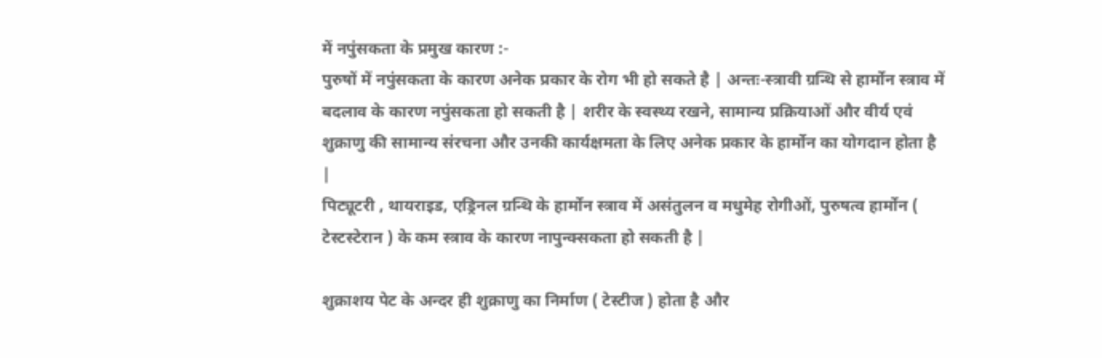में नपुंसकता के प्रमुख कारण :-
पुरुषों में नपुंसकता के कारण अनेक प्रकार के रोग भी हो सकते है | अन्तः-स्त्रावी ग्रन्थि से हार्मोन स्त्राव में बदलाव के कारण नपुंसकता हो सकती है | शरीर के स्वस्थ्य रखने, सामान्य प्रक्रियाओं और वीर्य एवं शुक्राणु की सामान्य संरचना और उनकी कार्यक्षमता के लिए अनेक प्रकार के हार्मोन का योगदान होता है |
पिट्यूटरी , थायराइड, एड्रिनल ग्रन्थि के हार्मोन स्त्राव में असंतुलन व मधुमेह रोगीओं, पुरुषत्व हार्मोन ( टेस्टस्टेरान ) के कम स्त्राव के कारण नापुन्क्सकता हो सकती है |

शुक्राशय पेट के अन्दर ही शुक्राणु का निर्माण ( टेस्टीज ) होता है और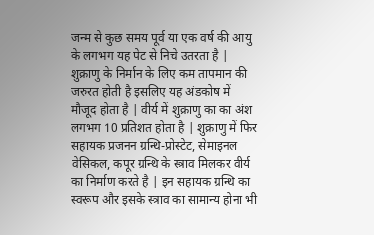जन्म से कुछ समय पूर्व या एक वर्ष की आयु के लगभग यह पेट से निचे उतरता है | शुक्राणु के निर्मान के लिए कम तापमान की जरुरत होती है इसलिए यह अंडकोष में मौजूद होता है | वीर्य में शुक्राणु का का अंश लगभग 10 प्रतिशत होता है | शुक्राणु में फिर सहायक प्रजनन ग्रन्थि-प्रोस्टेट, सेमाइनल वेसिकल, कपूर ग्रन्थि के स्त्राव मिलकर वीर्य का निर्माण करते है | इन सहायक ग्रन्थि का स्वरूप और इसके स्त्राव का सामान्य होना भी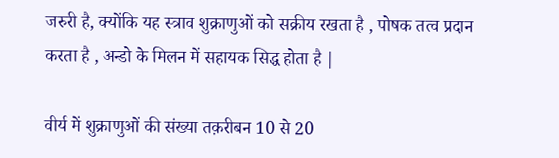जरुरी है, क्योंकि यह स्त्राव शुक्राणुओं को सक्रीय रखता है , पोषक तत्व प्रदान करता है , अन्डो के मिलन में सहायक सिद्ध होता है |

वीर्य में शुक्राणुओं की संख्या तक़रीबन 10 से 20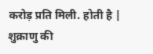करोड़ प्रति मिली. होती है | शुक्राणु की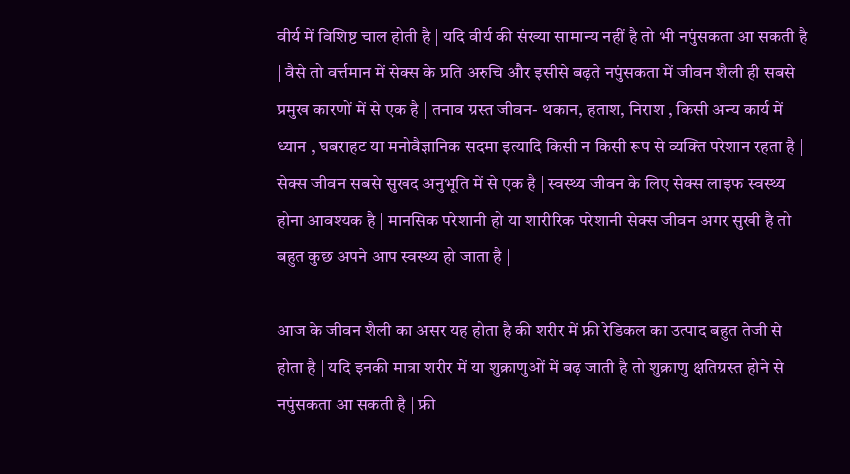वीर्य में विशिष्ट चाल होती है | यदि वीर्य की संख्या सामान्य नहीं है तो भी नपुंसकता आ सकती है | वैसे तो वर्त्तमान में सेक्स के प्रति अरुचि और इसीसे बढ़ते नपुंसकता में जीवन शैली ही सबसे प्रमुख कारणों में से एक है | तनाव ग्रस्त जीवन- थकान, हताश, निराश , किसी अन्य कार्य में ध्यान , घबराहट या मनोवैज्ञानिक सदमा इत्यादि किसी न किसी रूप से व्यक्ति परेशान रहता है | सेक्स जीवन सबसे सुखद अनुभूति में से एक है | स्वस्थ्य जीवन के लिए सेक्स लाइफ स्वस्थ्य होना आवश्यक है | मानसिक परेशानी हो या शारीरिक परेशानी सेक्स जीवन अगर सुखी है तो बहुत कुछ अपने आप स्वस्थ्य हो जाता है |

आज के जीवन शैली का असर यह होता है की शरीर में फ्री रेडिकल का उत्पाद बहुत तेजी से होता है | यदि इनकी मात्रा शरीर में या शुक्राणुओं में बढ़ जाती है तो शुक्राणु क्षतिग्रस्त होने से नपुंसकता आ सकती है | फ्री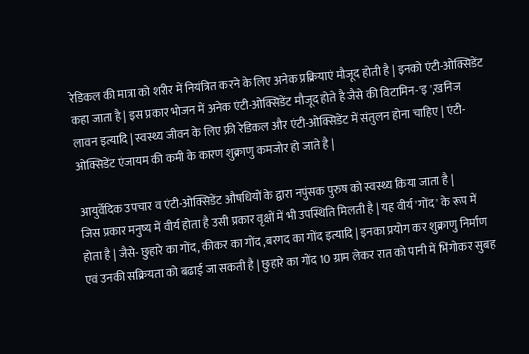रेडिकल की मात्रा को शरीर में नियंत्रित करने के लिए अनेक प्रक्रियाएं मौजूद होती है | इनको एंटी-ओक्सिडेंट कहा जाता है | इस प्रकार भोजन में अनेक एंटी-ओक्सिडेंट मौजूद होते है जैसे की विटामिन-'इ ',खनिज लावन इत्यादि | स्वस्थ्य जीवन के लिए फ्री रेडिकल और एंटी-ओक्सिडेंट में संतुलन होना चाहिए | एंटी-ओक्सिडेंट एंजायम की कमी के कारण शुक्राणु कमजोर हो जाते है |

आयुर्वेदिक उपचार व एंटी-ओक्सिडेंट औषधियों के द्वारा नपुंसक पुरुष को स्वस्थ्य किया जाता है |
जिस प्रकार मनुष्य में वीर्य होता है उसी प्रकार वृक्षों में भी उपस्थिति मिलती है | यह वीर्य 'गोंद' के रूप में होता है | जैसे- छुहारे का गोंद, कीकर का गोंद ,बरगद का गोंद इत्यादि | इनका प्रयोग कर शुक्राणु निर्माण एवं उनकी सक्रियता को बढाई जा सकती है | छुहारे का गोंद 10 ग्राम लेकर रात को पानी में भिंगोकर सुबह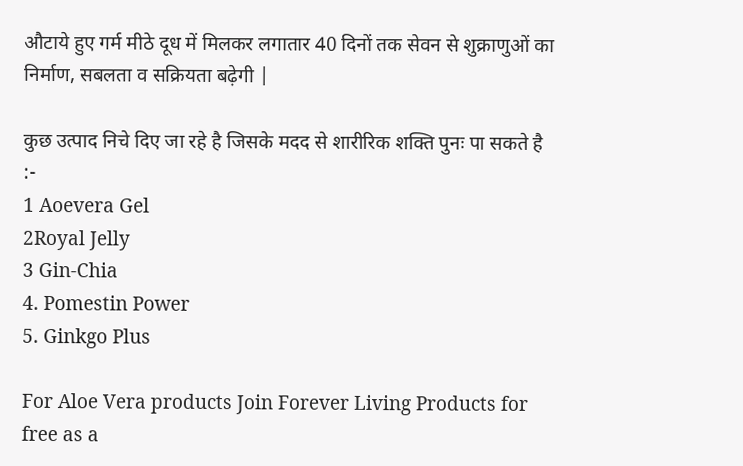औटाये हुए गर्म मीठे दूध में मिलकर लगातार 40 दिनों तक सेवन से शुक्राणुओं का निर्माण, सबलता व सक्रियता बढ़ेगी |

कुछ उत्पाद निचे दिए जा रहे है जिसके मदद से शारीरिक शक्ति पुनः पा सकते है :-
1 Aoevera Gel
2Royal Jelly
3 Gin-Chia
4. Pomestin Power
5. Ginkgo Plus

For Aloe Vera products Join Forever Living Products for free as a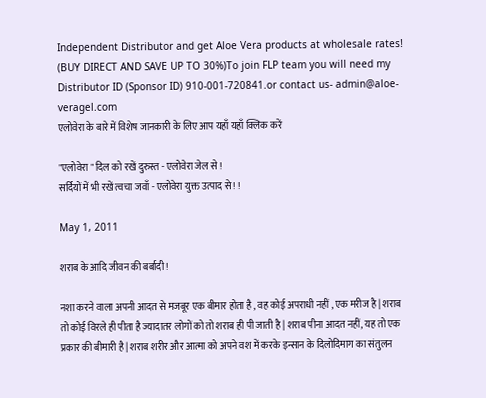Independent Distributor and get Aloe Vera products at wholesale rates! (BUY DIRECT AND SAVE UP TO 30%)To join FLP team you will need my Distributor ID (Sponsor ID) 910-001-720841.or contact us- admin@aloe-veragel.com
एलोवेरा के बारे में विशेष जानकारी के लिए आप यहाँ यहाँ क्लिक करें

"एलोवेरा " दिल को रखें दुरुस्त - एलोवेरा जेल से !
सर्दियों में भी रखें त्वचा जवाँ - एलोवेरा युक्त उत्पाद से ! !

May 1, 2011

शराब के आदि जीवन की बर्बादी !

नशा करने वाला अपनी आदत से मजबूर एक बीमार होता है , वह कोई अपराधी नहीं , एक मरीज है | शराब तो कोई विरले ही पीता है ज्यादातर लोगों को तो शराब ही पी जाती है | शराब पीना आदत नहीं, यह तो एक प्रकार की बीमारी है | शराब शरीर और आत्मा को अपने वश में करके इन्सान के दिलोदिमाग का संतुलन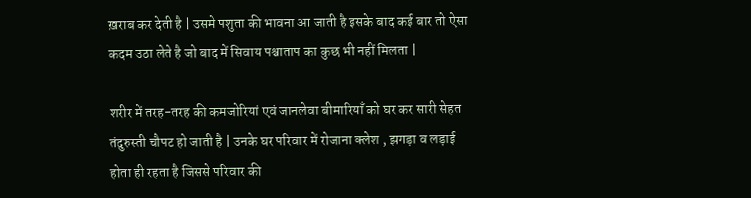ख़राब कर देती है | उसमे पशुता की भावना आ जाती है इसके बाद कई बार तो ऐसा कदम उठा लेते है जो बाद में सिवाय पश्चाताप का कुछ भी नहीं मिलता |

शरीर में तरह-तरह की कमजोरियां एवं जानलेवा बीमारियाँ को घर कर सारी सेहत तंदुरुस्ती चौपट हो जाती है | उनके घर परिवार में रोजाना क्लेश , झगड़ा व लड़ाई
होता ही रहता है जिससे परिवार की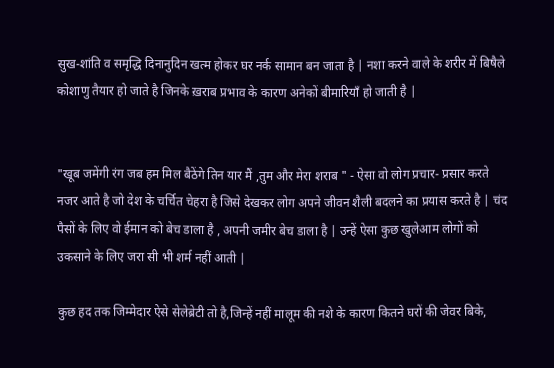सुख-शांति व समृद्धि दिनानुदिन खत्म होकर घर नर्क सामान बन जाता है | नशा करने वाले के शरीर में बिषैले कोशाणु तैयार हो जाते है जिनके ख़राब प्रभाव के कारण अनेकों बीमारियाँ हो जाती है |


"खूब जमेंगी रंग जब हम मिल बैठेंगे तिन यार मैं ,तुम और मेरा शराब " - ऐसा वो लोग प्रचार- प्रसार करते नजर आते है जो देश के चर्चित चेहरा है जिसे देखकर लोग अपने जीवन शैली बदलने का प्रयास करते है | चंद पैसों के लिए वो ईमान को बेच डाला है , अपनी जमीर बेच डाला है | उन्हें ऐसा कुछ खुलेआम लोगों को उकसाने के लिए जरा सी भी शर्म नहीं आती |

कुछ हद तक जिम्मेदार ऐसे सेलेब्रेटी तो है,जिन्हें नहीं मालूम की नशे के कारण कितने घरों की जेवर बिके,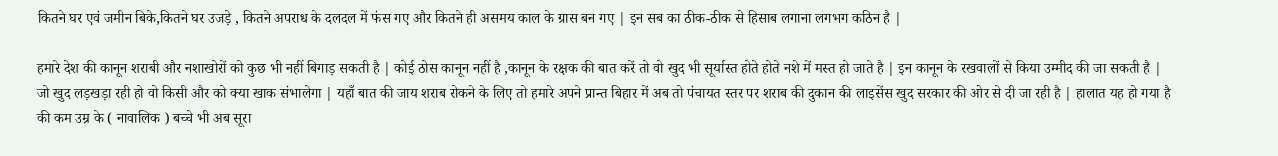कितने घर एवं जमीन बिके,कितने घर उजड़े , कितने अपराध के दलदल में फंस गए और कितने ही असमय काल के ग्रास बन गए | इन सब का ठीक-ठीक से हिसाब लगाना लगभग कठिन है |

हमारे देश की कानून शराबी और नशाखोरों को कुछ भी नहीं बिगाड़ सकती है | कोई ठोस कानून नहीं है ,कानून के रक्षक की बात करें तो वो खुद भी सूर्यास्त होते होते नशे में मस्त हो जाते है | इन कानून के रखवालों से किया उम्मीद की जा सकती है | जो खुद लड़खड़ा रही हो वो किसी और को क्या खाक संभालेगा | यहाँ बात की जाय शराब रोकने के लिए तो हमारे अपने प्रान्त बिहार में अब तो पंचायत स्तर पर शराब की दुकान की लाइसेंस खुद सरकार की ओर से दी जा रही है | हालात यह हो गया है की कम उम्र के ( नावालिक ) बच्चे भी अब सूरा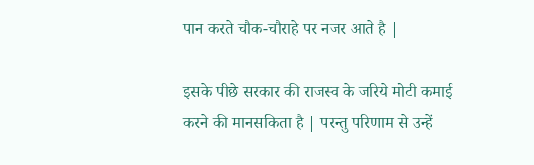पान करते चौक-चौराहे पर नजर आते है |

इसके पीछे सरकार की राजस्व के जरिये मोटी कमाई करने की मानसकिता है | परन्तु परिणाम से उन्हें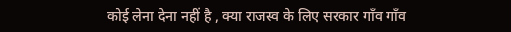कोई लेना देना नहीं है , क्या राजस्व के लिए सरकार गाँव गाँव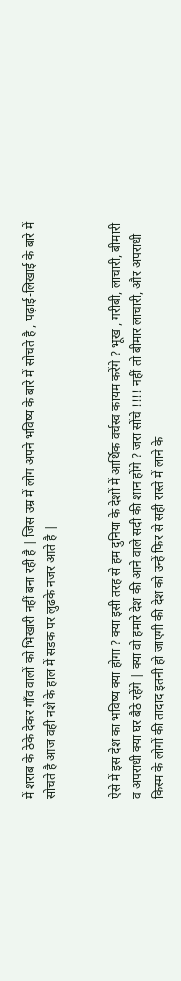में शराब के ठेके देकर गाँव वालों को भिखारी नहीं बना रही है | जिस उम्र में लोग अपने भविष्य के बारे में सोचते है , पढ़ाई-लिखाई के बारे में सोचते है आज वही नशे के हाल में सडक पर लुढके नजर आते है |


ऐसे में इस देश का भविष्य क्या होगा ? क्या इसी तरह से हम दुनिया के देशों में आर्थिक वर्चस्व कायम करेंगे ? भूख , गरीबी, लाचारी, बीमारी व अपराधी क्या घर बैठे रहेंगे | क्या वो हमारे देश की आने वाले सदी की शान होंगे ? जरा सोंचे !!!! नहीं तो बीमार लाचारी, और अपराधी किस्म के लोगों की तादाद इतनी हो जाएगी की देश को उन्हें फिर से सही रास्ते में लाने के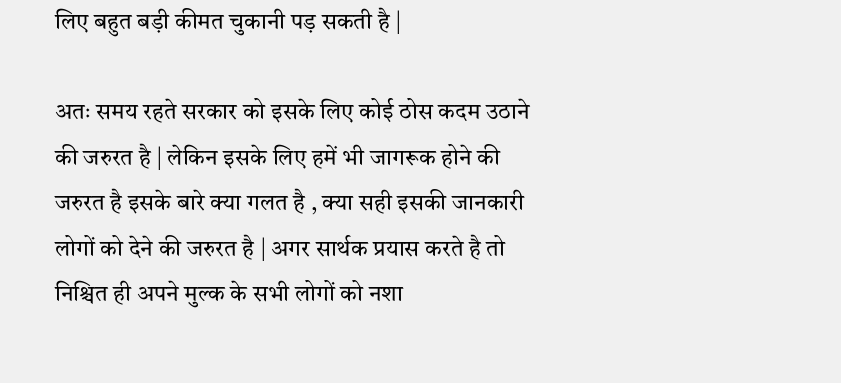लिए बहुत बड़ी कीमत चुकानी पड़ सकती है |

अतः समय रहते सरकार को इसके लिए कोई ठोस कदम उठाने की जरुरत है | लेकिन इसके लिए हमें भी जागरूक होने की जरुरत है इसके बारे क्या गलत है , क्या सही इसकी जानकारी लोगों को देने की जरुरत है | अगर सार्थक प्रयास करते है तो निश्चित ही अपने मुल्क के सभी लोगों को नशा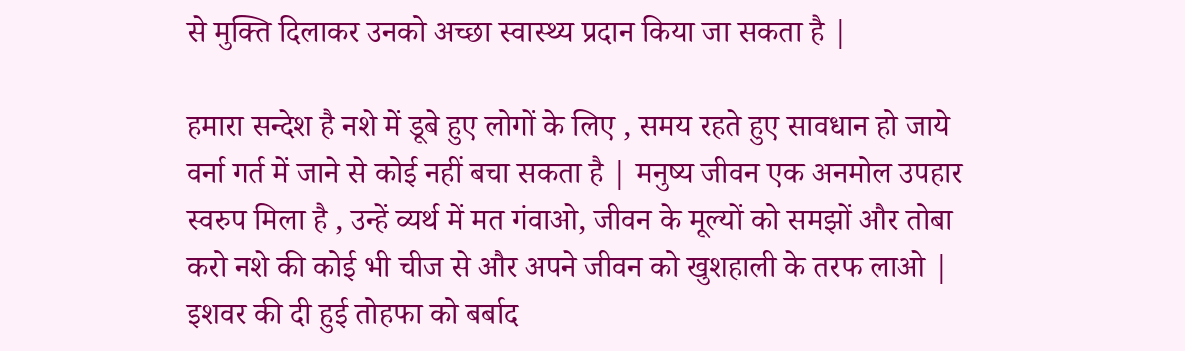से मुक्ति दिलाकर उनको अच्छा स्वास्थ्य प्रदान किया जा सकता है |

हमारा सन्देश है नशे में डूबे हुए लोगों के लिए , समय रहते हुए सावधान हो जाये वर्ना गर्त में जाने से कोई नहीं बचा सकता है | मनुष्य जीवन एक अनमोल उपहार स्वरुप मिला है , उन्हें व्यर्थ में मत गंवाओ, जीवन के मूल्यों को समझों और तोबा करो नशे की कोई भी चीज से और अपने जीवन को खुशहाली के तरफ लाओ | इशवर की दी हुई तोहफा को बर्बाद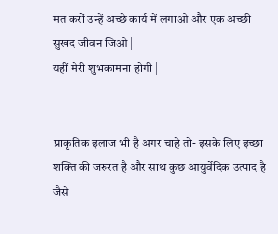मत करों उन्हें अच्छे कार्य में लगाओ और एक अच्छी सुखद जीवन जिओ |
यहीं मेरी शुभकामना होगी |


प्राकृतिक इलाज भी है अगर चाहे तो- इसके लिए इच्छा शक्ति की जरुरत है और साथ कुछ आयुर्वेदिक उत्पाद है जैसे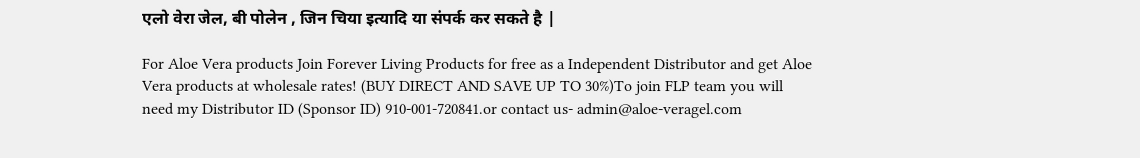एलो वेरा जेल, बी पोलेन , जिन चिया इत्यादि या संपर्क कर सकते है |

For Aloe Vera products Join Forever Living Products for free as a Independent Distributor and get Aloe Vera products at wholesale rates! (BUY DIRECT AND SAVE UP TO 30%)To join FLP team you will need my Distributor ID (Sponsor ID) 910-001-720841.or contact us- admin@aloe-veragel.com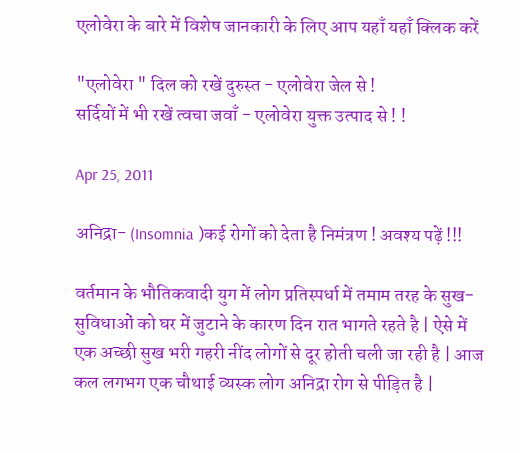एलोवेरा के बारे में विशेष जानकारी के लिए आप यहाँ यहाँ क्लिक करें

"एलोवेरा " दिल को रखें दुरुस्त - एलोवेरा जेल से !
सर्दियों में भी रखें त्वचा जवाँ - एलोवेरा युक्त उत्पाद से ! !

Apr 25, 2011

अनिद्रा- (Insomnia )कई रोगों को देता है निमंत्रण ! अवश्य पढ़ें !!!

वर्तमान के भौतिकवादी युग में लोग प्रतिस्पर्धा में तमाम तरह के सुख-सुविधाओं को घर में जुटाने के कारण दिन रात भागते रहते है | ऐसे में एक अच्छी सुख भरी गहरी नींद लोगों से दूर होती चली जा रही है | आज कल लगभग एक चौथाई व्यस्क लोग अनिद्रा रोग से पीड़ित है |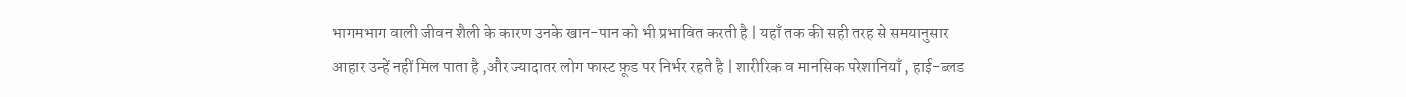भागमभाग वाली जीवन शैली के कारण उनके खान-पान को भी प्रभावित करती है | यहाँ तक की सही तरह से समयानुसार आहार उन्हें नहीं मिल पाता है ,और ज्यादातर लोग फास्ट फ़ूड पर निर्भर रहते है | शारीरिक व मानसिक परेशानियाँ , हाई-ब्लड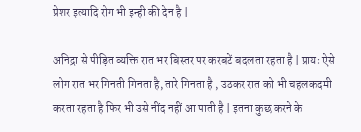प्रेशर इत्यादि रोग भी इन्ही की देन है |

अनिद्रा से पीड़ित व्यक्ति रात भर बिस्तर पर करबटें बदलता रहता है | प्रायः ऐसे लोग रात भर गिनती गिनता है, तारे गिनता है , उठकर रात को भी चहलकदमी करता रहता है फिर भी उसे नींद नहीं आ पाती है | इतना कुछ करने के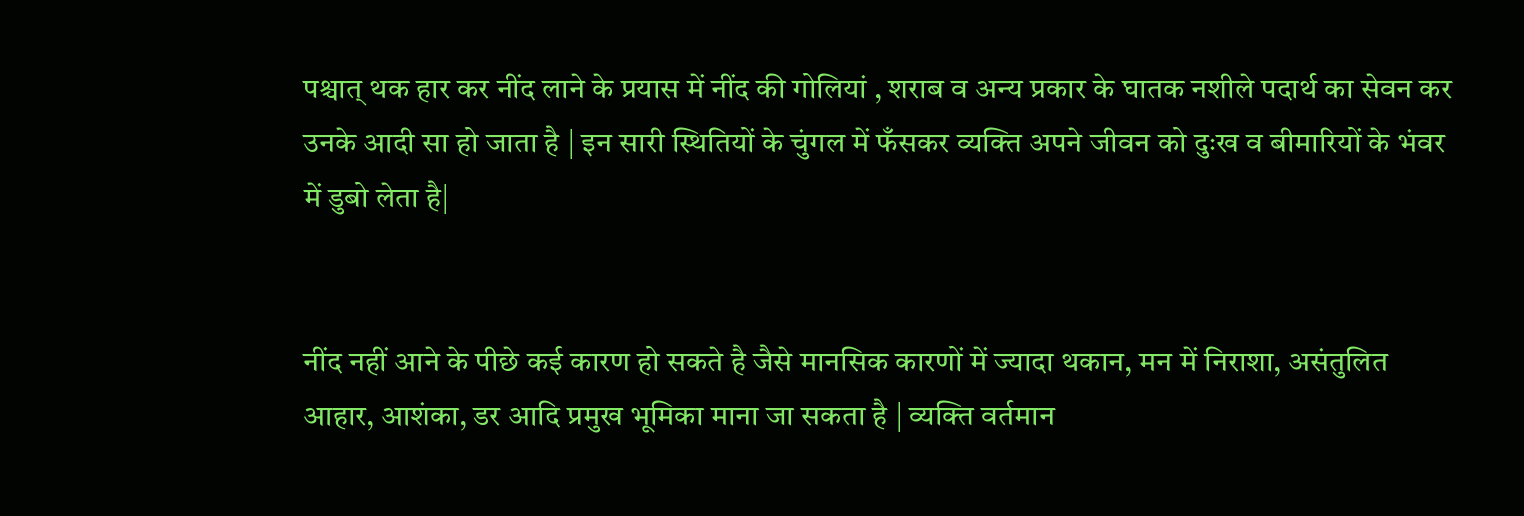पश्चात् थक हार कर नींद लाने के प्रयास में नींद की गोलियां , शराब व अन्य प्रकार के घातक नशीले पदार्थ का सेवन कर उनके आदी सा हो जाता है | इन सारी स्थितियों के चुंगल में फँसकर व्यक्ति अपने जीवन को दुःख व बीमारियों के भंवर में डुबो लेता है|


नींद नहीं आने के पीछे कई कारण हो सकते है जैसे मानसिक कारणों में ज्यादा थकान, मन में निराशा, असंतुलित आहार, आशंका, डर आदि प्रमुख भूमिका माना जा सकता है | व्यक्ति वर्तमान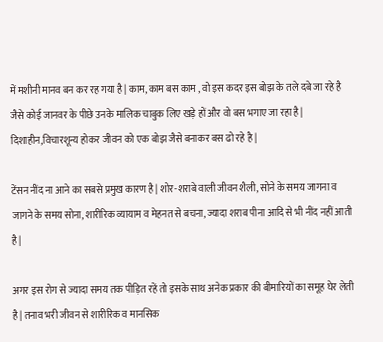में मशीनी मानव बन कर रह गया है | काम, काम बस काम , वो इस कदर इस बोझ के तले दबे जा रहे है जैसे कोई जानवर के पीछे उनके मालिक चाबुक लिए खड़े हों और वो बस भगाए जा रहा है | दिशाहीन,विचारशून्य होकर जीवन को एक बोझ जैसे बनाकर बस ढो रहे है |

टेंसन नींद ना आने का सबसे प्रमुख कारण है | शोर-शराबे वाली जीवन शैली, सोने के समय जागना व जागने के समय सोना, शारीरिक व्यायाम व मेहनत से बचना, ज्यादा शराब पीना आदि से भी नींद नहीं आती है |

अगर इस रोग से ज्यादा समय तक पीड़ित रहें तो इसके साथ अनेक प्रकार की बीमारियों का समूह घेर लेती है | तनाव भरी जीवन से शारीरिक व मानसिक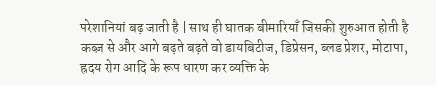परेशानियां बढ़ जाती है | साथ ही घातक बीमारियाँ जिसकी शुरुआत होती है कब्ज़ से और आगे बढ़ते बढ़ते वो डायबिटीज, डिप्रेसन, ब्लड प्रेशर, मोटापा, ह्रदय रोग आदि के रूप धारण कर व्यक्ति के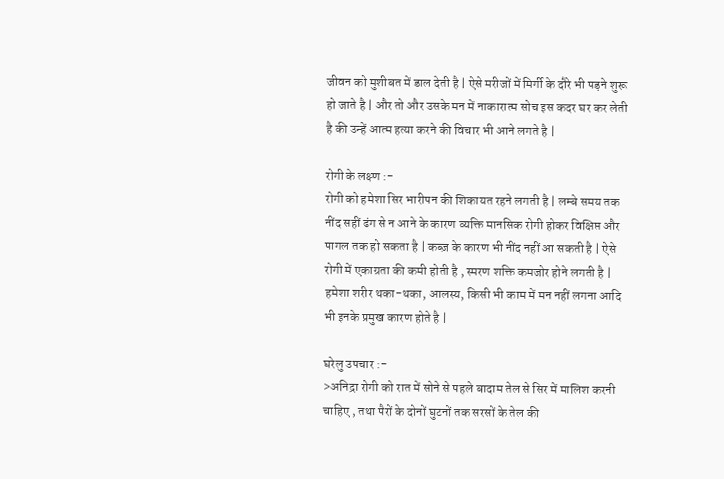जीवन को मुशीबत में डाल देती है | ऐसे मरीजों में मिर्गी के दौरे भी पड़ने शुरू हो जाते है | और तो और उसके मन में नाकारात्म सोच इस कदर घर कर लेती है की उन्हें आत्म हत्या करने की विचार भी आने लगते है |

रोगी के लक्ष्ण :-
रोगी को हमेशा सिर भारीपन की शिकायत रहने लगती है | लम्बे समय तक नींद सहीं ढंग से न आने के कारण व्यक्ति मानसिक रोगी होकर विक्षिप्त और पागल तक हो सकता है | कब्ज़ के कारण भी नींद नहीं आ सकती है | ऐसे रोगी में एकाग्रता की कमी होती है , स्मरण शक्ति कमजोर होने लगती है | हमेशा शरीर थका-थका, आलस्य, किसी भी काम में मन नहीं लगना आदि भी इनके प्रमुख कारण होते है |

घरेलु उपचार :-
>अनिद्रा रोगी को रात में सोने से पहले बादाम तेल से सिर में मालिश करनी चाहिए , तथा पैरों के दोनों घुटनों तक सरसों के तेल की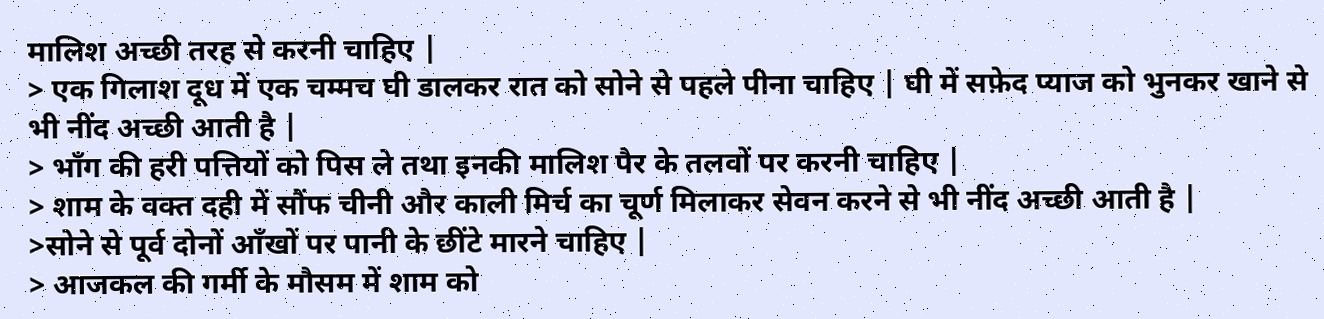मालिश अच्छी तरह से करनी चाहिए |
> एक गिलाश दूध में एक चम्मच घी डालकर रात को सोने से पहले पीना चाहिए | घी में सफ़ेद प्याज को भुनकर खाने से भी नींद अच्छी आती है |
> भाँग की हरी पत्तियों को पिस ले तथा इनकी मालिश पैर के तलवों पर करनी चाहिए |
> शाम के वक्त दही में सौंफ चीनी और काली मिर्च का चूर्ण मिलाकर सेवन करने से भी नींद अच्छी आती है |
>सोने से पूर्व दोनों आँखों पर पानी के छींटे मारने चाहिए |
> आजकल की गर्मी के मौसम में शाम को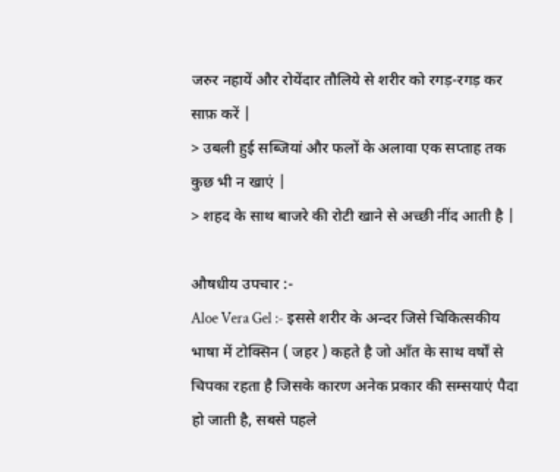जरुर नहायें और रोयेंदार तौलिये से शरीर को रगड़-रगड़ कर साफ़ करें |
> उबली हुई सब्जियां और फलों के अलावा एक सप्ताह तक कुछ भी न खाएं |
> शहद के साथ बाजरे की रोटी खाने से अच्छी नींद आती है |

औषधीय उपचार :-
Aloe Vera Gel :- इससे शरीर के अन्दर जिसे चिकित्सकीय भाषा में टोक्सिन ( जहर ) कहते है जो आँत के साथ वर्षों से चिपका रहता है जिसके कारण अनेक प्रकार की सम्सयाएं पैदा हो जाती है, सबसे पहले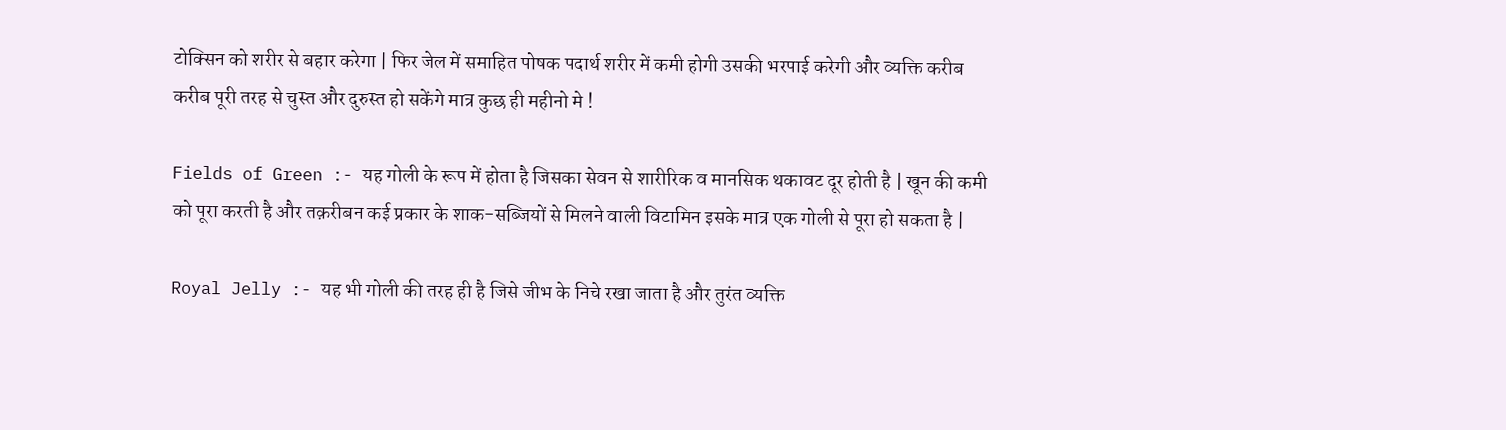टोक्सिन को शरीर से बहार करेगा | फिर जेल में समाहित पोषक पदार्थ शरीर में कमी होगी उसकी भरपाई करेगी और व्यक्ति करीब करीब पूरी तरह से चुस्त और दुरुस्त हो सकेंगे मात्र कुछ ही महीनो मे !

Fields of Green :- यह गोली के रूप में होता है जिसका सेवन से शारीरिक व मानसिक थकावट दूर होती है | खून की कमी को पूरा करती है और तक़रीबन कई प्रकार के शाक-सब्जियों से मिलने वाली विटामिन इसके मात्र एक गोली से पूरा हो सकता है |

Royal Jelly :- यह भी गोली की तरह ही है जिसे जीभ के निचे रखा जाता है और तुरंत व्यक्ति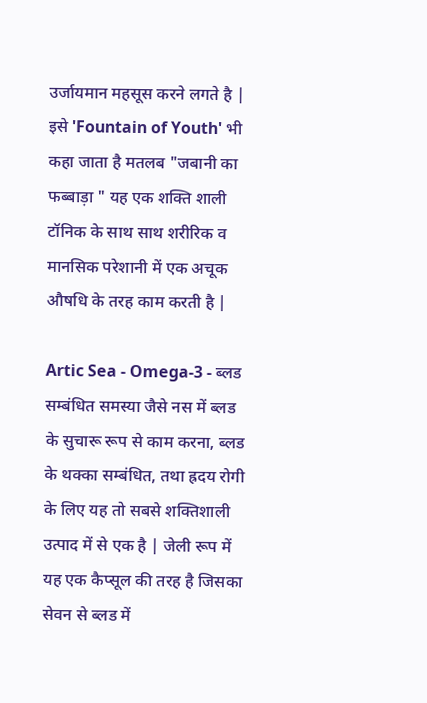उर्जायमान महसूस करने लगते है | इसे 'Fountain of Youth' भी कहा जाता है मतलब "जबानी का फब्बाड़ा " यह एक शक्ति शाली टॉनिक के साथ साथ शरीरिक व मानसिक परेशानी में एक अचूक औषधि के तरह काम करती है |

Artic Sea - Omega-3 - ब्लड सम्बंधित समस्या जैसे नस में ब्लड के सुचारू रूप से काम करना, ब्लड के थक्का सम्बंधित, तथा ह्रदय रोगी के लिए यह तो सबसे शक्तिशाली उत्पाद में से एक है | जेली रूप में यह एक कैप्सूल की तरह है जिसका सेवन से ब्लड में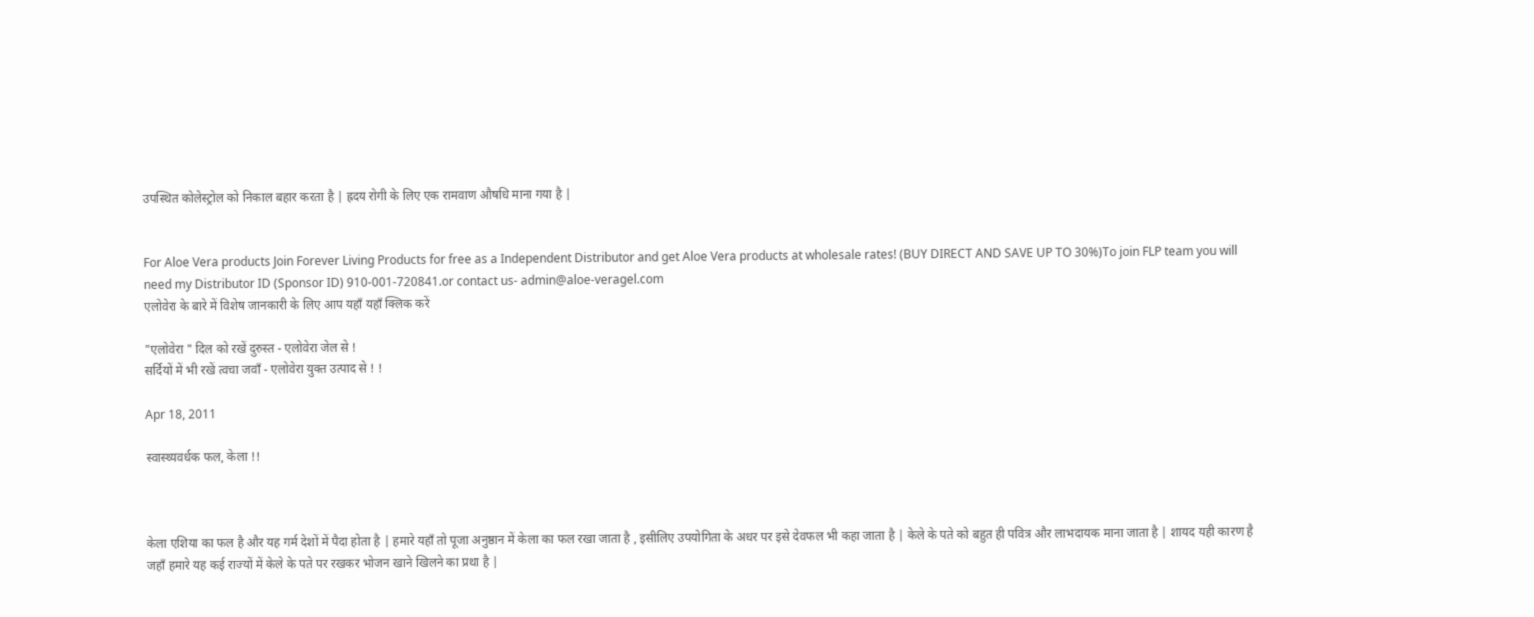उपस्थित कोलेस्ट्रोल को निकाल बहार करता है | ह्रदय रोगी के लिए एक रामवाण औषधि माना गया है |


For Aloe Vera products Join Forever Living Products for free as a Independent Distributor and get Aloe Vera products at wholesale rates! (BUY DIRECT AND SAVE UP TO 30%)To join FLP team you will need my Distributor ID (Sponsor ID) 910-001-720841.or contact us- admin@aloe-veragel.com
एलोवेरा के बारे में विशेष जानकारी के लिए आप यहाँ यहाँ क्लिक करें

"एलोवेरा " दिल को रखें दुरुस्त - एलोवेरा जेल से !
सर्दियों में भी रखें त्वचा जवाँ - एलोवेरा युक्त उत्पाद से ! !

Apr 18, 2011

स्वास्थ्यवर्धक फल, केला !!



केला एशिया का फल है और यह गर्म देशों में पैदा होता है | हमारे यहाँ तो पूजा अनुष्ठान में केला का फल रखा जाता है , इसीलिए उपयोगिता के अधर पर इसे देवफल भी कहा जाता है | केले के पते को बहुत ही पवित्र और लाभदायक माना जाता है | शायद यही कारण है जहाँ हमारे यह कई राज्यों में केले के पते पर रखकर भोजन खाने खिलने का प्रथा है |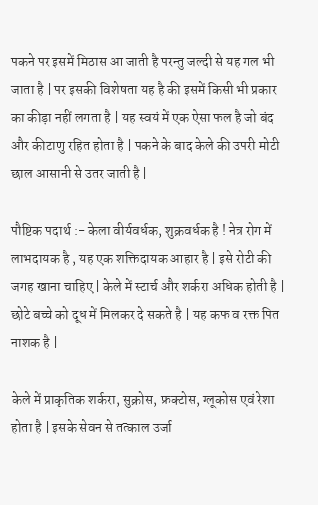पकने पर इसमें मिठास आ जाती है परन्तु जल्दी से यह गल भी जाता है | पर इसकी विशेषता यह है की इसमें किसी भी प्रकार का कीड़ा नहीं लगता है | यह स्वयं में एक ऐसा फल है जो बंद और कीटाणु रहित होता है | पकने के बाद केले की उपरी मोटी छाल आसानी से उतर जाती है |

पौष्टिक पदार्थ :- केला वीर्यवर्धक, शुक्रवर्धक है ! नेत्र रोग में लाभदायक है , यह एक शक्तिदायक आहार है | इसे रोटी की जगह खाना चाहिए | केले में स्टार्च और शर्करा अधिक होती है | छोटे बच्चे को दूध में मिलकर दे सकते है | यह कफ व रक्त पित नाशक है |

केले में प्राकृतिक शर्करा, सुक्रोस, फ्रक्टोस, ग्लूकोस एवं रेशा होता है | इसके सेवन से तत्काल उर्जा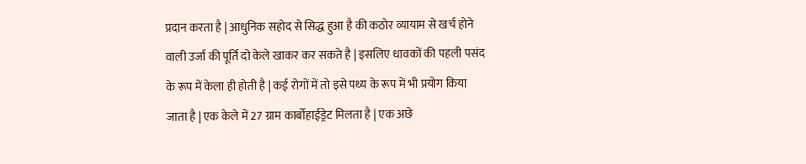प्रदान करता है | आधुनिक सहोद से सिद्ध हुआ है की कठोर व्यायाम से खर्च होने वाली उर्जा की पूर्ति दो केले खाकर कर सकते है | इसलिए धावकों की पहली पसंद के रूप में केला ही होती है | कई रोगों में तो इसे पथ्य के रूप में भी प्रयोग किया जाता है | एक केले में 27 ग्राम कार्बोहाईड्रेट मिलता है | एक अछे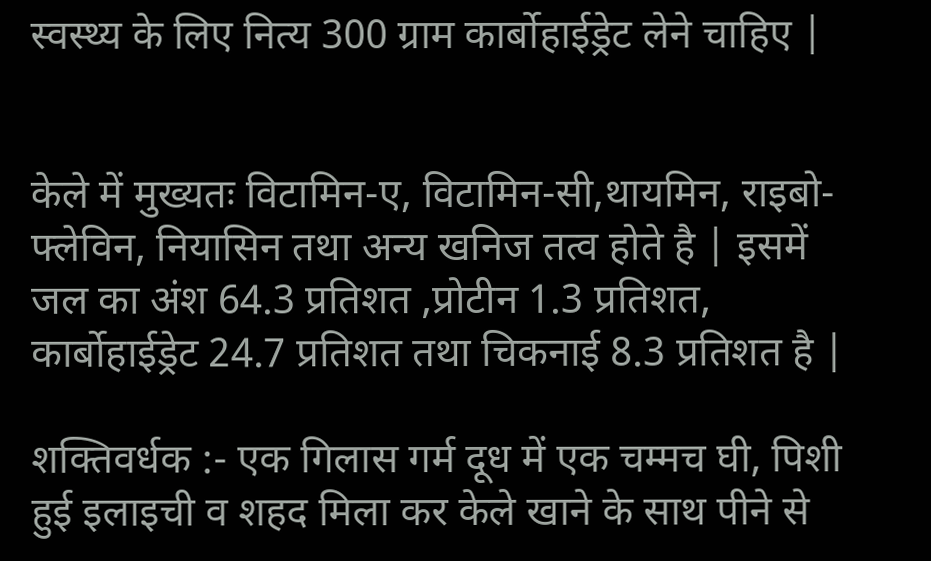स्वस्थ्य के लिए नित्य 300 ग्राम कार्बोहाईड्रेट लेने चाहिए |


केले में मुख्यतः विटामिन-ए, विटामिन-सी,थायमिन, राइबो-फ्लेविन, नियासिन तथा अन्य खनिज तत्व होते है | इसमें जल का अंश 64.3 प्रतिशत ,प्रोटीन 1.3 प्रतिशत, कार्बोहाईड्रेट 24.7 प्रतिशत तथा चिकनाई 8.3 प्रतिशत है |

शक्तिवर्धक :- एक गिलास गर्म दूध में एक चम्मच घी, पिशी हुई इलाइची व शहद मिला कर केले खाने के साथ पीने से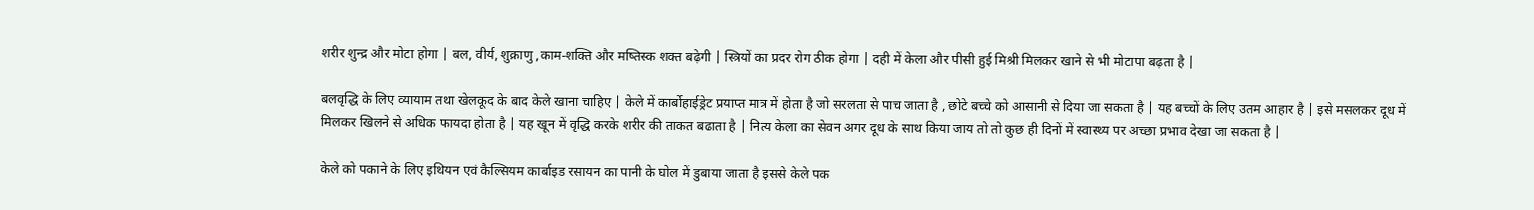शरीर शुन्द्र और मोटा होगा | बल, वीर्य, शुक्राणु ,काम-शक्ति और मष्तिस्क शक्त बढ़ेगी | स्त्रियों का प्रदर रोग ठीक होगा | दही में केला और पीसी हुई मिश्री मिलकर खाने से भी मोटापा बढ़ता है |

बलवृद्धि के लिए व्यायाम तथा खेलकूद के बाद केले खाना चाहिए | केले में कार्बोहाईड्रेट प्रयाप्त मात्र में होता है जो सरलता से पाच जाता है , छोटे बच्चे को आसानी से दिया जा सकता है | यह बच्चों के लिए उतम आहार है | इसे मसलकर दूध में मिलकर खिलने से अधिक फायदा होता है | यह खून में वृद्धि करके शरीर की ताकत बढाता है | नित्य केला का सेवन अगर दूध के साथ किया जाय तो तो कुछ ही दिनों में स्वास्थ्य पर अच्छा प्रभाव देखा जा सकता है |

केले को पकाने के लिए इथियन एवं कैल्सियम कार्बाइड रसायन का पानी के घोल में डुबाया जाता है इससे केले पक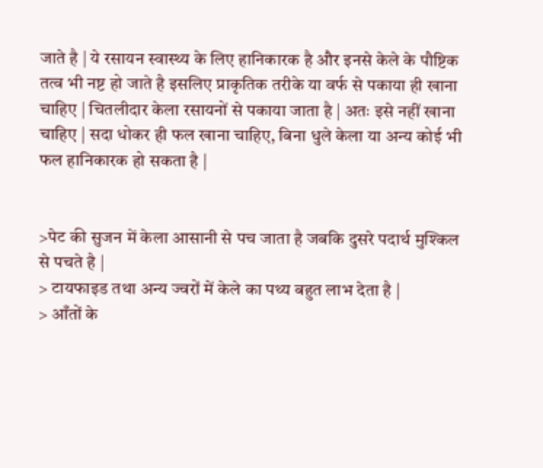जाते है | ये रसायन स्वास्थ्य के लिए हानिकारक है और इनसे केले के पौष्टिक तत्व भी नष्ट हो जाते है इसलिए प्राकृतिक तरीके या वर्फ से पकाया ही खाना चाहिए | चितलीदार केला रसायनों से पकाया जाता है | अतः इसे नहीं खाना चाहिए | सदा धोकर ही फल खाना चाहिए, बिना धुले केला या अन्य कोई भी फल हानिकारक हो सकता है |


>पेट की सुजन में केला आसानी से पच जाता है जबकि दुसरे पदार्थ मुश्किल से पचते है |
> टायफाइड तथा अन्य ज्वरों में केले का पथ्य बहुत लाभ देता है |
> आँतों के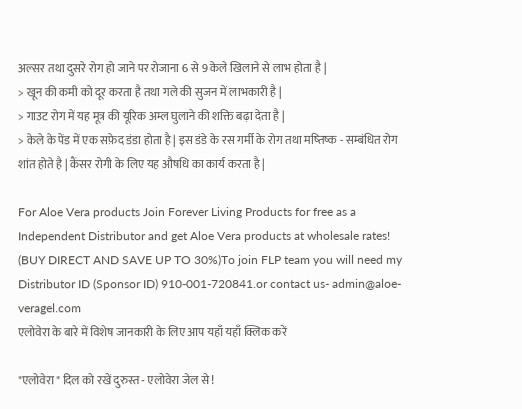अल्सर तथा दुसरे रोग हो जाने पर रोजाना 6 से 9 केले खिलाने से लाभ होता है |
> खून की कमी को दूर करता है तथा गले की सुजन में लाभकारी है |
> गाउट रोग में यह मूत्र की यूरिक अम्ल घुलाने की शक्ति बढ़ा देता है |
> केले के पेंड में एक सफ़ेद डंडा होता है | इस डंडे के रस गर्मी के रोग तथा मष्तिष्क - सम्बंधित रोग शांत होते है | कैंसर रोगी के लिए यह औषधि का कार्य करता है |

For Aloe Vera products Join Forever Living Products for free as a Independent Distributor and get Aloe Vera products at wholesale rates! (BUY DIRECT AND SAVE UP TO 30%)To join FLP team you will need my Distributor ID (Sponsor ID) 910-001-720841.or contact us- admin@aloe-veragel.com
एलोवेरा के बारे में विशेष जानकारी के लिए आप यहाँ यहाँ क्लिक करें

"एलोवेरा " दिल को रखें दुरुस्त - एलोवेरा जेल से !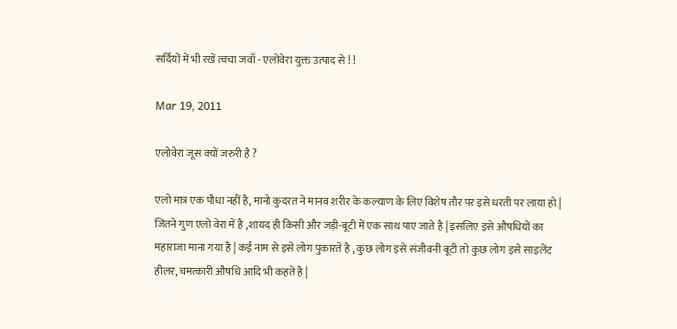सर्दियों में भी रखें त्वचा जवाँ - एलोवेरा युक्त उत्पाद से ! !

Mar 19, 2011

एलोवेरा जूस क्यों जरुरी है ?

एलो मात्र एक पौधा नहीं है, मानो कुदरत ने मानव शरीर के कल्याण के लिए विशेष तौर पर इसे धरती पर लाया हो | जितने गुण एलो वेरा में है ,शायद ही किसी और जड़ी-बूटी में एक साथ पाए जाते है | इसलिए इसे औषधियों का महाराजा माना गया है | कई नाम से इसे लोग पुकारते है , कुछ लोग इसे संजीवनी बूटी तो कुछ लोग इसे साइलेंट हीलर, चमत्कारी औषधि आदि भी कहते है |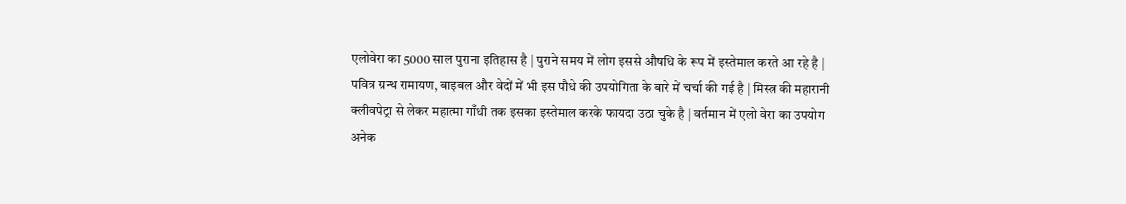एलोवेरा का 5000 साल पुराना इतिहास है | पुराने समय में लोग इससे औषधि के रूप में इस्तेमाल करते आ रहे है | पवित्र ग्रन्थ रामायण, बाइबल और वेदों में भी इस पौधे की उपयोगिता के बारे में चर्चा की गई है | मिस्त्र की महारानी क्लीवपेट्रा से लेकर महात्मा गाँधी तक इसका इस्तेमाल करके फायदा उठा चुके है | वर्तमान में एलो वेरा का उपयोग अनेक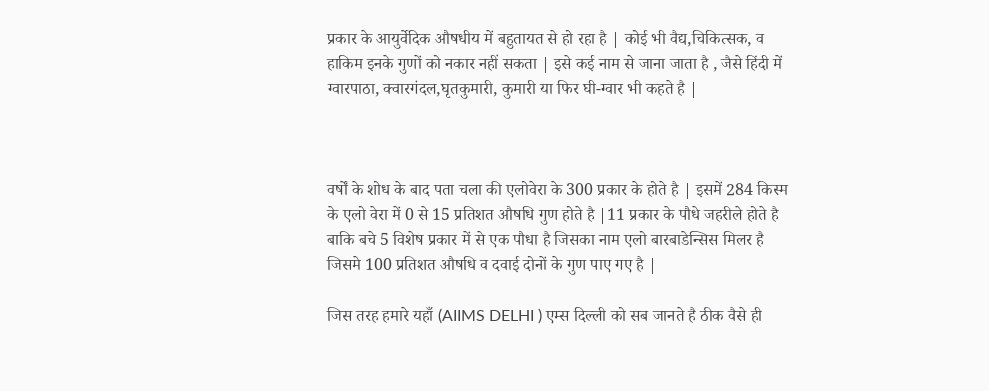प्रकार के आयुर्वेदिक औषधीय में बहुतायत से हो रहा है | कोई भी वैद्य,चिकित्सक, व हाकिम इनके गुणों को नकार नहीं सकता | इसे कई नाम से जाना जाता है , जैसे हिंदी में ग्वारपाठा, क्वारगंदल,घृतकुमारी, कुमारी या फिर घी-ग्वार भी कहते है |



वर्षों के शोध के बाद पता चला की एलोवेरा के 300 प्रकार के होते है | इसमें 284 किस्म के एलो वेरा में 0 से 15 प्रतिशत औषधि गुण होते है |11 प्रकार के पौधे जहरीले होते है बाकि बचे 5 विशेष प्रकार में से एक पौधा है जिसका नाम एलो बारबाडेन्सिस मिलर है जिसमे 100 प्रतिशत औषधि व दवाई दोनों के गुण पाए गए है |

जिस तरह हमारे यहाँ (AIIMS DELHI ) एम्स दिल्ली को सब जानते है ठीक वैसे ही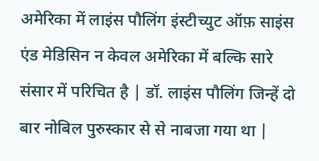अमेरिका में लाइंस पौलिंग इंस्टीच्युट ऑफ़ साइंस एंड मेडिसिन न केवल अमेरिका में बल्कि सारे संसार में परिचित है | डॉ. लाइंस पौलिंग जिन्हें दो बार नोबिल पुरुस्कार से से नाबजा गया था |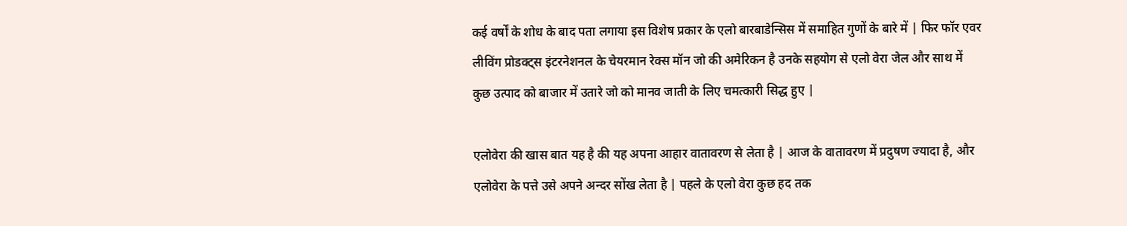कई वर्षों के शोध के बाद पता लगाया इस विशेष प्रकार के एलो बारबाडेन्सिस में समाहित गुणों के बारे में | फिर फॉर एवर लीविंग प्रोडक्ट्स इंटरनेशनल के चेयरमान रेक्स मॉन जो की अमेरिकन है उनके सहयोग से एलो वेरा जेल और साथ में कुछ उत्पाद को बाजार में उतारे जो को मानव जाती के लिए चमत्कारी सिद्ध हुए |

एलोवेरा की खास बात यह है की यह अपना आहार वातावरण से लेता है | आज के वातावरण में प्रदुषण ज्यादा है, और एलोवेरा के पत्ते उसे अपने अन्दर सोंख लेता है | पहले के एलो वेरा कुछ हद तक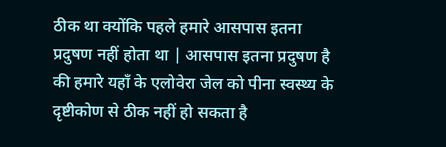ठीक था क्योंकि पहले हमारे आसपास इतना प्रदुषण नहीं होता था | आसपास इतना प्रदुषण है की हमारे यहाँ के एलोवेरा जेल को पीना स्वस्थ्य के दृष्टीकोण से ठीक नहीं हो सकता है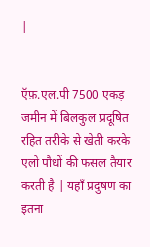|


ऍफ़.एल.पी 7500 एकड़ जमीन में बिलकुल प्रदूषित रहित तरीके से खेती करके एलो पौधों की फसल तैयार करती है | यहाँ प्रदुषण का इतना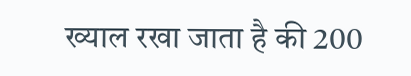ख्याल रखा जाता है की 200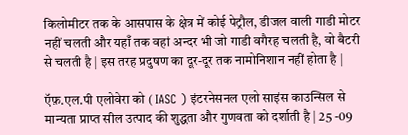किलोमीटर तक के आसपास के क्षेत्र में कोई पेट्रौल, डीजल वाली गाडी मोटर नहीं चलती और यहाँ तक वहां अन्दर भी जो गाडी वगैरह चलती है, वो बैटरी से चलती है | इस तरह प्रदुषण का दूर-दूर तक नामोनिशान नहीं होता है |

ऍफ़.एल.पी एलोवेरा को ( IASC ) इंटरनेसनल एलो साइंस काउन्सिल से मान्यता प्राप्त सील उत्पाद की शुद्धता और गुणवता को दर्शाती है | 25 -09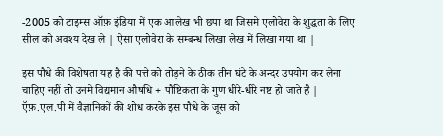-2005 को टाइम्स ऑफ़ इंडिया में एक आलेख भी छपा था जिसमे एलोवेरा के शुद्धता के लिए सील को अवश्य देख ले | ऐसा एलोवेरा के सम्बन्ध लिखा लेख में लिखा गया था |

इस पौधे की विशेषता यह है की पत्ते को तोड़ने के ठीक तीन घंटे के अन्दर उपयोग कर लेना चाहिए नहीं तो उनमे विद्यमान औषधि + पौष्टिकता के गुण धीरे-धीरे नष्ट हो जाते है | ऍफ़.एल.पी में वैज्ञानिकों की शोध करके इस पौधे के जूस को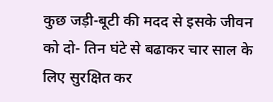कुछ जड़ी-बूटी की मदद से इसके जीवन को दो- तिन घंटे से बढाकर चार साल के लिए सुरक्षित कर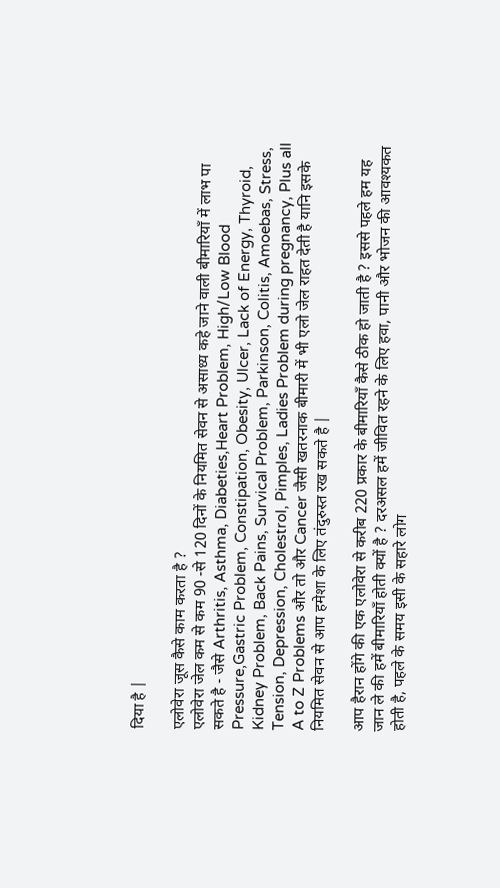दिया है |

एलोवेरा जूस कैसे काम करता है ?
एलोवेरा जेल कम से कम 90 -से 120 दिनों के नियमित सेवन से असाध्य कहे जाने वाली बीमारियाँ में लाभ पा सकते है - जैसे Arthritis, Asthma, Diabeties,Heart Problem, High/Low Blood Pressure,Gastric Problem, Constipation, Obesity, Ulcer, Lack of Energy, Thyroid, Kidney Problem, Back Pains, Survical Problem, Parkinson, Colitis, Amoebas, Stress, Tension, Depression, Cholestrol, Pimples, Ladies Problem during pregnancy, Plus all A to Z Problems और तो और Cancer जैसी खतरनाक बीमारी में भी एलो जेल राहत देती है यानि इसके नियमित सेवन से आप हमेशा के लिए तंदुरुस्त रख सकते है |

आप हैरान होंगे की एक एलोवेरा से करीब 220 प्रकार के बीमारियाँ कैसे ठीक हो जाती है ? इससे पहले हम यह जान ले की हमें बीमारियाँ होती क्यों है ? दरअसल हमें जीवित रहने के लिए हवा, पानी और भोजन की आवश्यकत होती है, पहले के समय इसी के सहारे लोग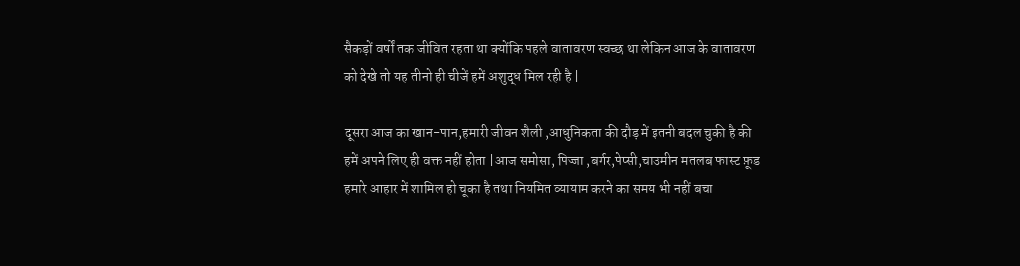सैकड़ों वर्षों तक जीवित रहता था क्योंकि पहले वातावरण स्वच्छ था लेकिन आज के वातावरण को देखे तो यह तीनो ही चीजें हमें अशुद्ध मिल रही है |

दूसरा आज का खान-पान,हमारी जीवन शैली ,आधुनिकता की दौड़ में इतनी बदल चुकी है की हमें अपने लिए ही वक्त नहीं होता |आज समोसा, पिज्जा ,बर्गर,पेप्सी,चाउमीन मतलब फास्ट फ़ूड हमारे आहार में शामिल हो चूका है तथा नियमित व्यायाम करने का समय भी नहीं बचा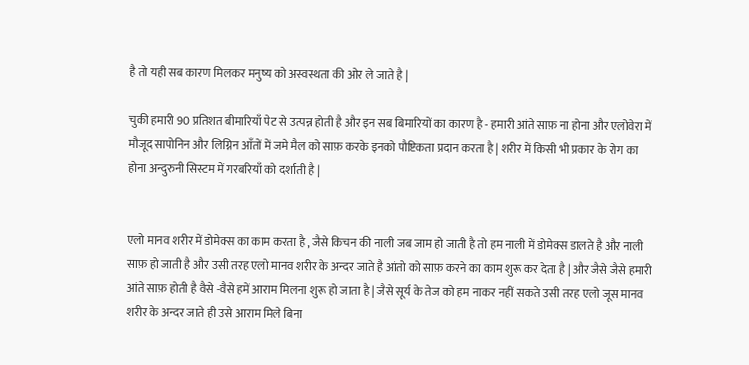है तो यही सब कारण मिलकर मनुष्य को अस्वस्थता की ओर ले जाते है |

चुकी हमारी 90 प्रतिशत बीमारियाँ पेट से उत्पन्न होती है और इन सब बिमारियों का कारण है - हमारी आंते साफ़ ना होना और एलोवेरा में मौजूद सापोनिन और लिग्निन आँतों में जमे मैल को साफ़ करके इनको पौष्टिकता प्रदान करता है | शरीर में किसी भी प्रकार के रोग का होना अन्दुरुनी सिस्टम में गरबरियाँ को दर्शाती है |


एलो मानव शरीर में डोमेक्स का काम करता है , जैसे किचन की नाली जब जाम हो जाती है तो हम नाली में डोमेक्स डालते है और नाली साफ़ हो जाती है और उसी तरह एलो मानव शरीर के अन्दर जाते है आंतो को साफ़ करने का काम शुरू कर देता है | और जैसे जैसे हमारी आंते साफ़ होती है वैसे -वैसे हमें आराम मिलना शुरू हो जाता है | जैसे सूर्य के तेज को हम नाकर नहीं सकते उसी तरह एलो जूस मानव शरीर के अन्दर जाते ही उसे आराम मिले बिना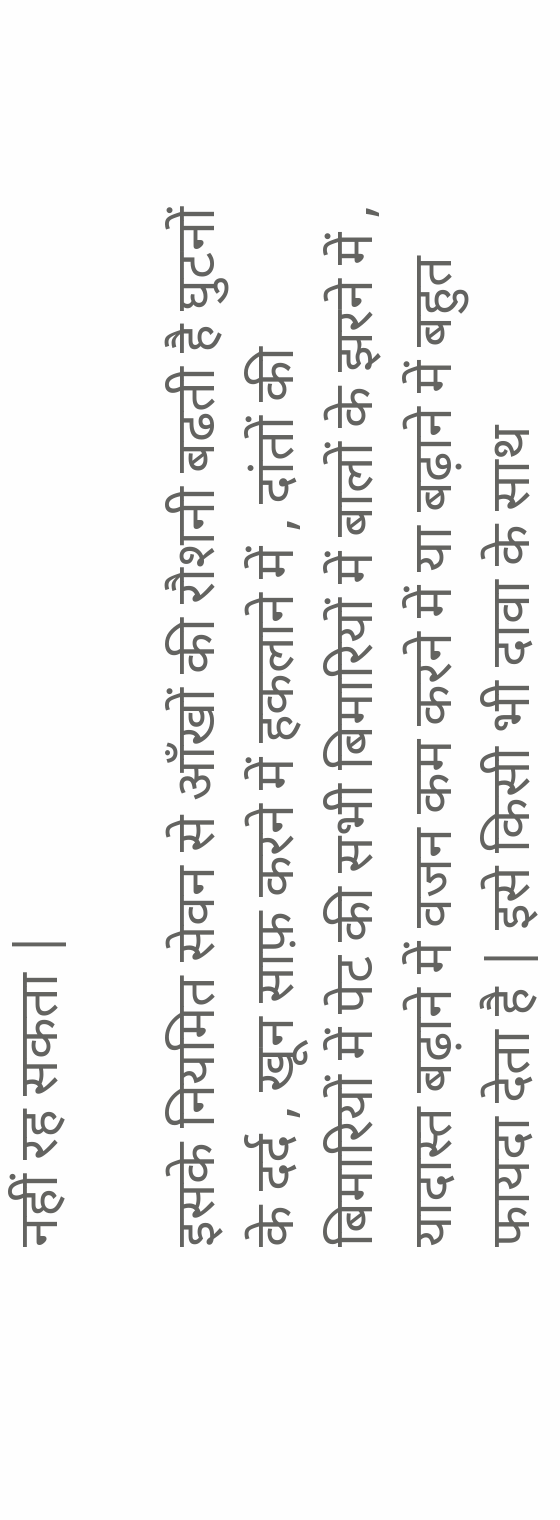नहीं रह सकता |

इसके नियमित सेवन से आँखों की रौशनी बढती है घुटनों के दर्द , खून साफ़ करने में हकलाने में , दांतों की बिमारियों में पेट की सभी बिमारियों में बालों के झरने में , यादास्त बढ़ाने में वजन कम करने में या बढ़ाने में बहुत फायदा देता है | इसे किसी भी दावा के साथ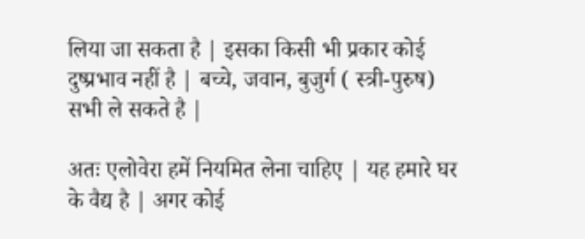लिया जा सकता है | इसका किसी भी प्रकार कोई दुष्प्रभाव नहीं है | बच्चे, जवान, बुजुर्ग ( स्त्री-पुरुष) सभी ले सकते है |

अतः एलोवेरा हमें नियमित लेना चाहिए | यह हमारे घर के वैद्य है | अगर कोई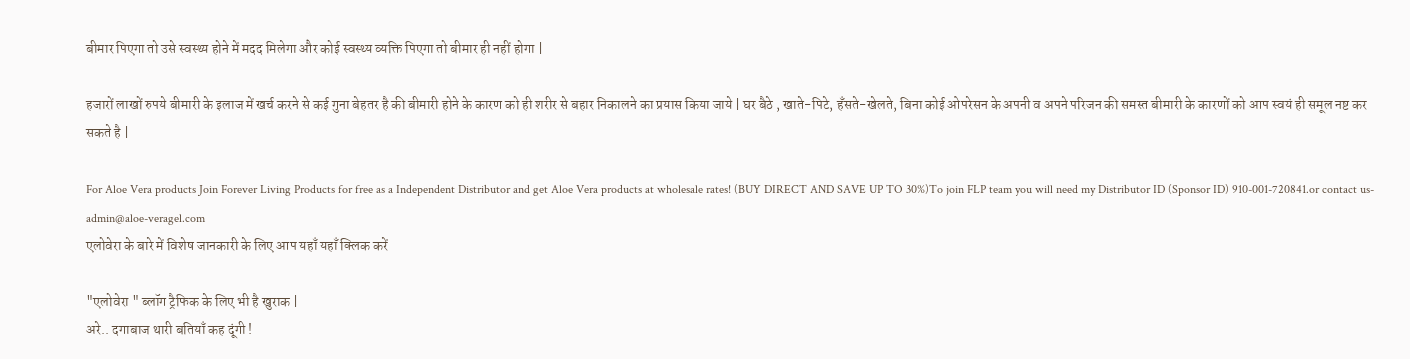बीमार पिएगा तो उसे स्वस्थ्य होने में मदद मिलेगा और कोई स्वस्थ्य व्यक्ति पिएगा तो बीमार ही नहीं होगा |

हजारों लाखों रुपये बीमारी के इलाज में खर्च करने से कई गुना बेहतर है की बीमारी होने के कारण को ही शरीर से बहार निकालने का प्रयास किया जाये | घर बैठे , खाते-पिटे, हँसते-खेलते, बिना कोई ओपरेसन के अपनी व अपने परिजन की समस्त बीमारी के कारणों को आप स्वयं ही समूल नष्ट कर सकते है |

For Aloe Vera products Join Forever Living Products for free as a Independent Distributor and get Aloe Vera products at wholesale rates! (BUY DIRECT AND SAVE UP TO 30%)To join FLP team you will need my Distributor ID (Sponsor ID) 910-001-720841.or contact us- admin@aloe-veragel.com
एलोवेरा के बारे में विशेष जानकारी के लिए आप यहाँ यहाँ क्लिक करें

"एलोवेरा " ब्लॉग ट्रैफिक के लिए भी है खुराक |
अरे.. दगाबाज थारी बतियाँ कह दूंगी !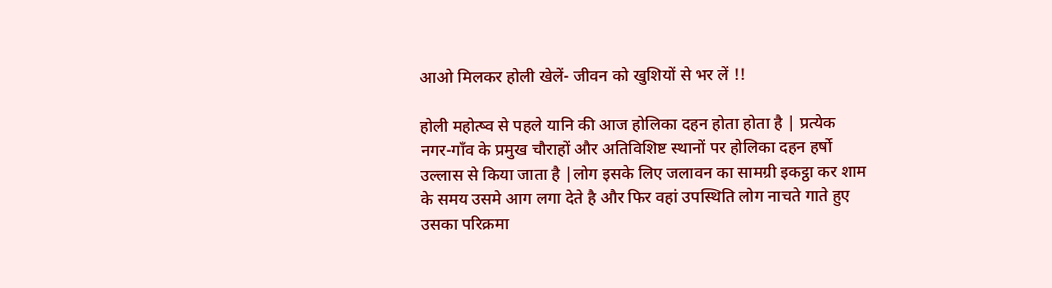आओ मिलकर होली खेलें- जीवन को खुशियों से भर लें !!

होली महोत्ष्व से पहले यानि की आज होलिका दहन होता होता है | प्रत्येक नगर-गाँव के प्रमुख चौराहों और अतिविशिष्ट स्थानों पर होलिका दहन हर्षो उल्लास से किया जाता है |लोग इसके लिए जलावन का सामग्री इकट्ठा कर शाम के समय उसमे आग लगा देते है और फिर वहां उपस्थिति लोग नाचते गाते हुए उसका परिक्रमा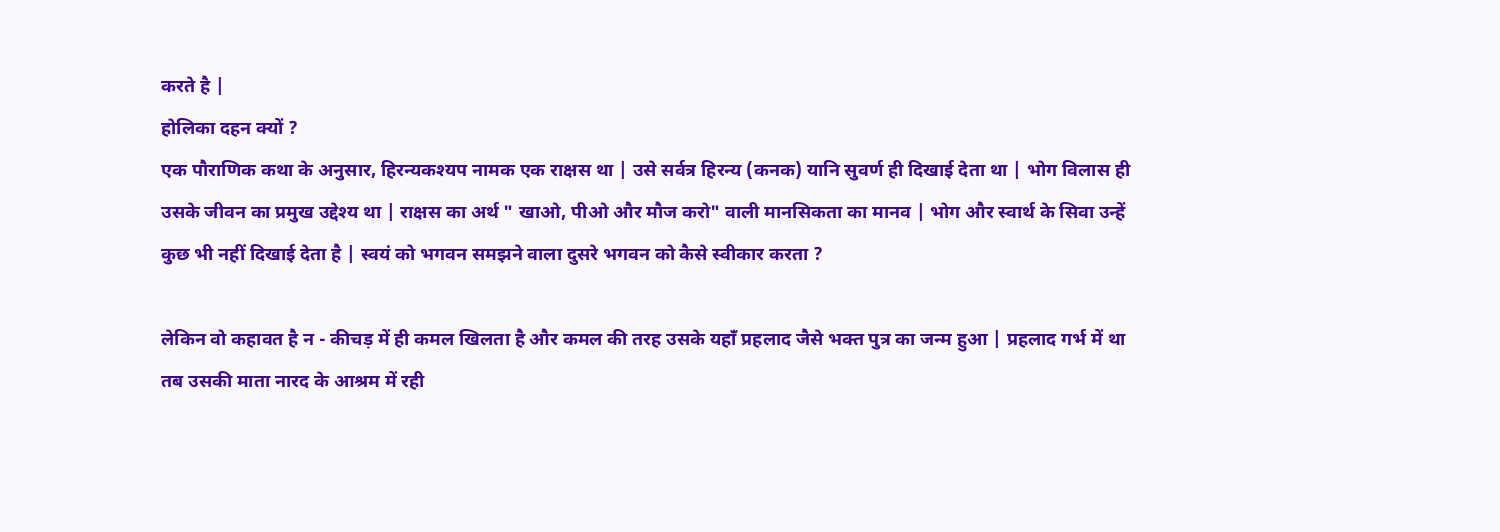करते है |
होलिका दहन क्यों ?
एक पौराणिक कथा के अनुसार, हिरन्यकश्यप नामक एक राक्षस था | उसे सर्वत्र हिरन्य (कनक) यानि सुवर्ण ही दिखाई देता था | भोग विलास ही उसके जीवन का प्रमुख उद्देश्य था | राक्षस का अर्थ " खाओ, पीओ और मौज करो" वाली मानसिकता का मानव | भोग और स्वार्थ के सिवा उन्हें कुछ भी नहीं दिखाई देता है | स्वयं को भगवन समझने वाला दुसरे भगवन को कैसे स्वीकार करता ?

लेकिन वो कहावत है न - कीचड़ में ही कमल खिलता है और कमल की तरह उसके यहाँ प्रहलाद जैसे भक्त पुत्र का जन्म हुआ | प्रहलाद गर्भ में था तब उसकी माता नारद के आश्रम में रही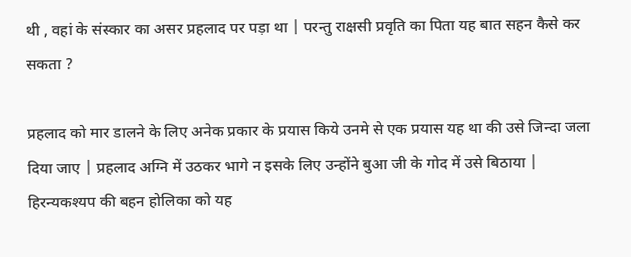थी , वहां के संस्कार का असर प्रहलाद पर पड़ा था | परन्तु राक्षसी प्रवृति का पिता यह बात सहन कैसे कर सकता ?

प्रहलाद को मार डालने के लिए अनेक प्रकार के प्रयास किये उनमे से एक प्रयास यह था की उसे जिन्दा जला दिया जाए | प्रहलाद अग्नि में उठकर भागे न इसके लिए उन्होंने बुआ जी के गोद में उसे बिठाया | हिरन्यकश्यप की बहन होलिका को यह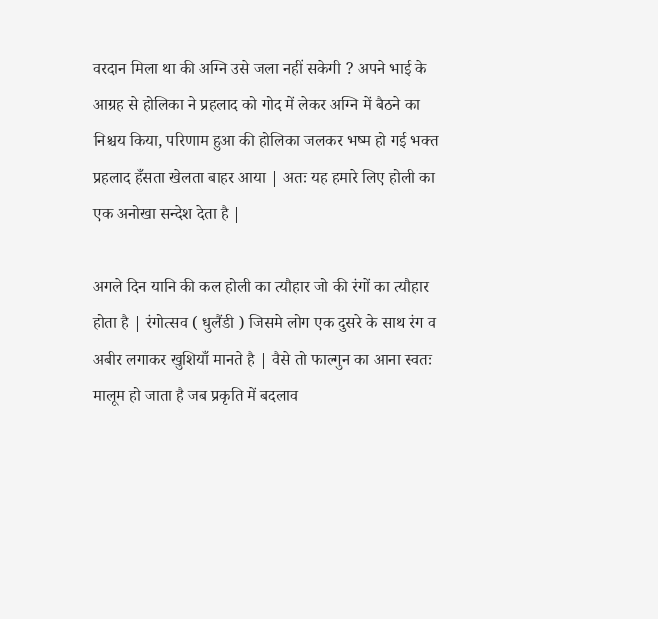वरदान मिला था की अग्नि उसे जला नहीं सकेगी ? अपने भाई के आग्रह से होलिका ने प्रहलाद को गोद में लेकर अग्नि में बैठने का निश्चय किया, परिणाम हुआ की होलिका जलकर भष्म हो गई भक्त प्रहलाद हँसता खेलता बाहर आया | अतः यह हमारे लिए होली का एक अनोखा सन्देश देता है |

अगले दिन यानि की कल होली का त्यौहार जो की रंगों का त्यौहार होता है | रंगोत्सव ( धुलैंडी ) जिसमे लोग एक दुसरे के साथ रंग व अबीर लगाकर खुशियाँ मानते है | वैसे तो फाल्गुन का आना स्वतः मालूम हो जाता है जब प्रकृति में बदलाव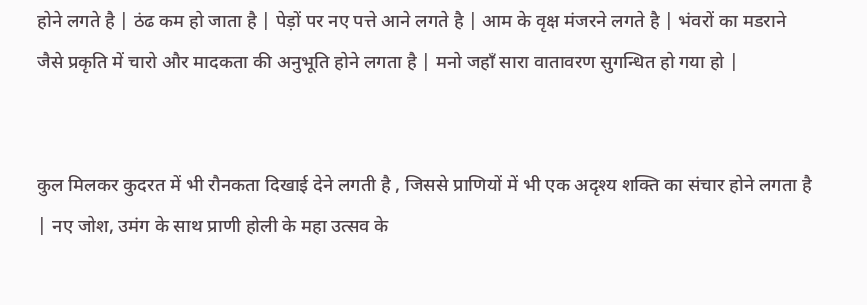होने लगते है | ठंढ कम हो जाता है | पेड़ों पर नए पत्ते आने लगते है | आम के वृक्ष मंजरने लगते है | भंवरों का मडराने जैसे प्रकृति में चारो और मादकता की अनुभूति होने लगता है | मनो जहाँ सारा वातावरण सुगन्धित हो गया हो |


कुल मिलकर कुदरत में भी रौनकता दिखाई देने लगती है , जिससे प्राणियों में भी एक अदृश्य शक्ति का संचार होने लगता है | नए जोश, उमंग के साथ प्राणी होली के महा उत्सव के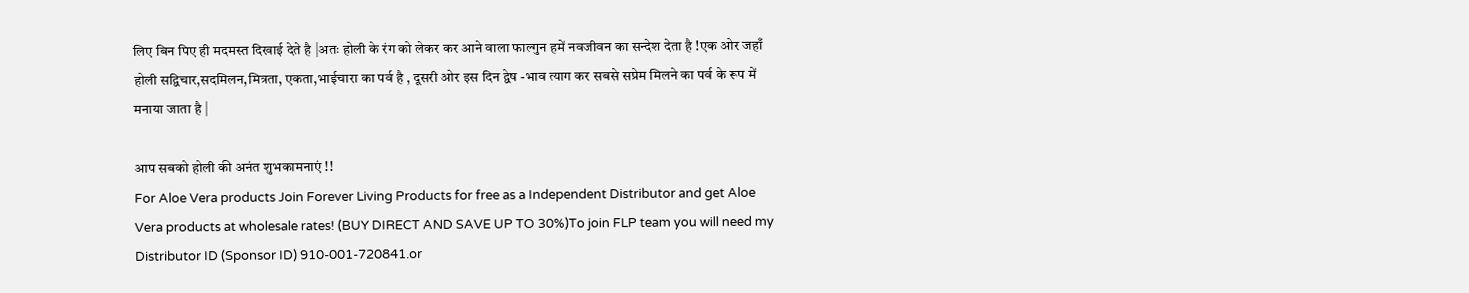लिए बिन पिए ही मदमस्त दिखाई देते है |अतः होली के रंग को लेकर कर आने वाला फाल्गुन हमें नवजीवन का सन्देश देता है !एक ओर जहाँ होली सद्विचार,सदमिलन,मित्रता, एकता,भाईचारा का पर्व है , दूसरी ओर इस दिन द्वेष -भाव त्याग कर सबसे सप्रेम मिलने का पर्व के रूप में मनाया जाता है |

आप सबको होली की अनंत शुभकामनाएं !!
For Aloe Vera products Join Forever Living Products for free as a Independent Distributor and get Aloe Vera products at wholesale rates! (BUY DIRECT AND SAVE UP TO 30%)To join FLP team you will need my Distributor ID (Sponsor ID) 910-001-720841.or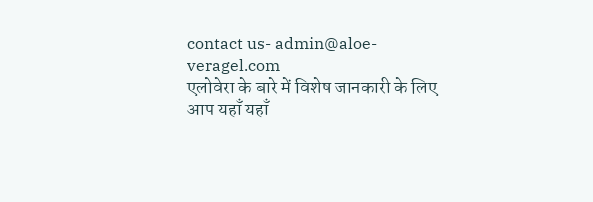contact us- admin@aloe-veragel.com
एलोवेरा के बारे में विशेष जानकारी के लिए आप यहाँ यहाँ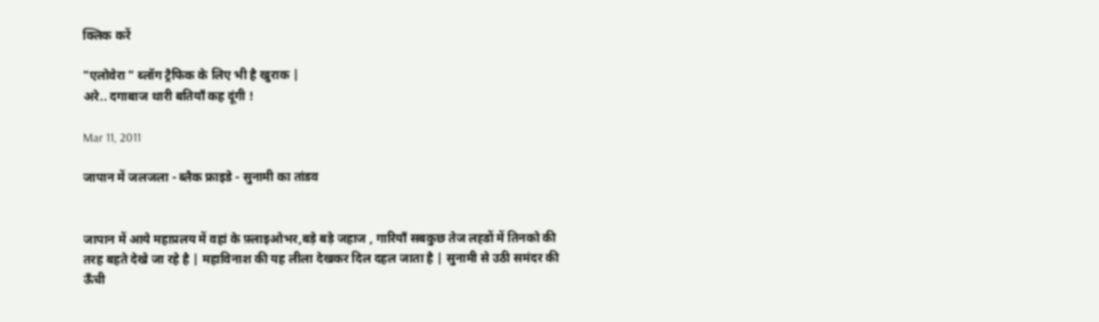क्लिक करें

"एलोवेरा " ब्लॉग ट्रैफिक के लिए भी है खुराक |
अरे.. दगाबाज थारी बतियाँ कह दूंगी !

Mar 11, 2011

जापान में जलजला - ब्लैक फ्राइडे - सुनामी का तांडव


जापान में आये महाप्रलय में वहां के फ़्लाइओभर,बड़े बड़े जहाज , गारियाँ सबकुछ तेज लह्डों में तिनको की तरह बहते देखे जा रहे है | महाविनाश की यह लीला देखकर दिल दहल जाता है | सुनामी से उठी समंदर की ऊँची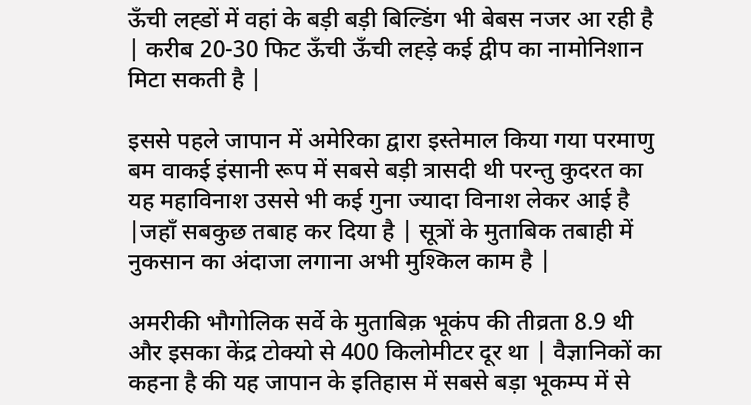ऊँची लह्डों में वहां के बड़ी बड़ी बिल्डिंग भी बेबस नजर आ रही है | करीब 20-30 फिट ऊँची ऊँची लह्ड़े कई द्वीप का नामोनिशान मिटा सकती है |

इससे पहले जापान में अमेरिका द्वारा इस्तेमाल किया गया परमाणु बम वाकई इंसानी रूप में सबसे बड़ी त्रासदी थी परन्तु कुदरत का यह महाविनाश उससे भी कई गुना ज्यादा विनाश लेकर आई है |जहाँ सबकुछ तबाह कर दिया है | सूत्रों के मुताबिक तबाही में नुकसान का अंदाजा लगाना अभी मुश्किल काम है |

अमरीकी भौगोलिक सर्वे के मुताबिक़ भूकंप की तीव्रता 8.9 थी और इसका केंद्र टोक्यो से 400 किलोमीटर दूर था | वैज्ञानिकों का कहना है की यह जापान के इतिहास में सबसे बड़ा भूकम्प में से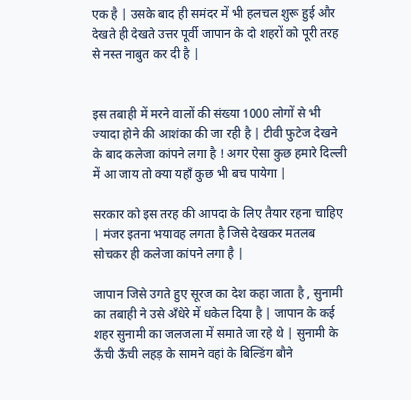एक है | उसके बाद ही समंदर में भी हलचल शुरू हुई और देखते ही देखते उत्तर पूर्वी जापान के दो शहरों को पूरी तरह से नस्त नाबुत कर दी है |


इस तबाही में मरने वालों की संख्या 1000 लोगों से भी ज्यादा होने की आशंका की जा रही है | टीवी फुटेज देखने के बाद कलेजा कांपने लगा है ! अगर ऐसा कुछ हमारे दिल्ली में आ जाय तो क्या यहाँ कुछ भी बच पायेगा |

सरकार को इस तरह की आपदा के लिए तैयार रहना चाहिए | मंजर इतना भयावह लगता है जिसे देखकर मतलब सोचकर ही कलेजा कांपने लगा है |

जापान जिसे उगते हुए सूरज का देश कहा जाता है , सुनामी का तबाही ने उसे अँधेरे में धकेल दिया है | जापान के कई शहर सुनामी का जलजला में समाते जा रहे थे | सुनामी के ऊँची ऊँची लहड़ के सामने वहां के बिल्डिंग बौने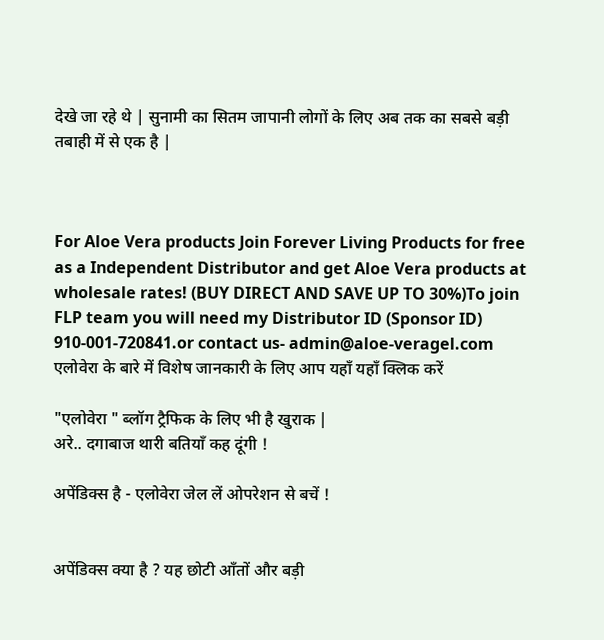देखे जा रहे थे | सुनामी का सितम जापानी लोगों के लिए अब तक का सबसे बड़ी तबाही में से एक है |



For Aloe Vera products Join Forever Living Products for free as a Independent Distributor and get Aloe Vera products at wholesale rates! (BUY DIRECT AND SAVE UP TO 30%)To join FLP team you will need my Distributor ID (Sponsor ID) 910-001-720841.or contact us- admin@aloe-veragel.com
एलोवेरा के बारे में विशेष जानकारी के लिए आप यहाँ यहाँ क्लिक करें

"एलोवेरा " ब्लॉग ट्रैफिक के लिए भी है खुराक |
अरे.. दगाबाज थारी बतियाँ कह दूंगी !

अपेंडिक्स है - एलोवेरा जेल लें ओपरेशन से बचें !


अपेंडिक्स क्या है ? यह छोटी आँतों और बड़ी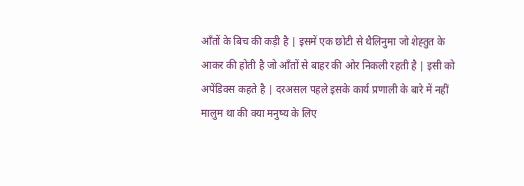आँतों के बिच की कड़ी है | इसमें एक छोटी से थैलिनुमा जो शेह्तुत के आकर की होती है जो आँतों से बाहर की ओर निकली रहती है | इसी को अपेंडिक्स कहते है | दरअसल पहले इसके कार्य प्रणाली के बारे में नहीं मालुम था की क्या मनुष्य के लिए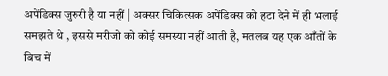अपेंडिक्स जुरुरी है या नहीं | अक्सर चिकित्सक अपेंडिक्स को हटा देने में ही भलाई समझते थे , इससे मरीजो को कोई समस्या नहीं आती है, मतलब यह एक आँतों के बिच में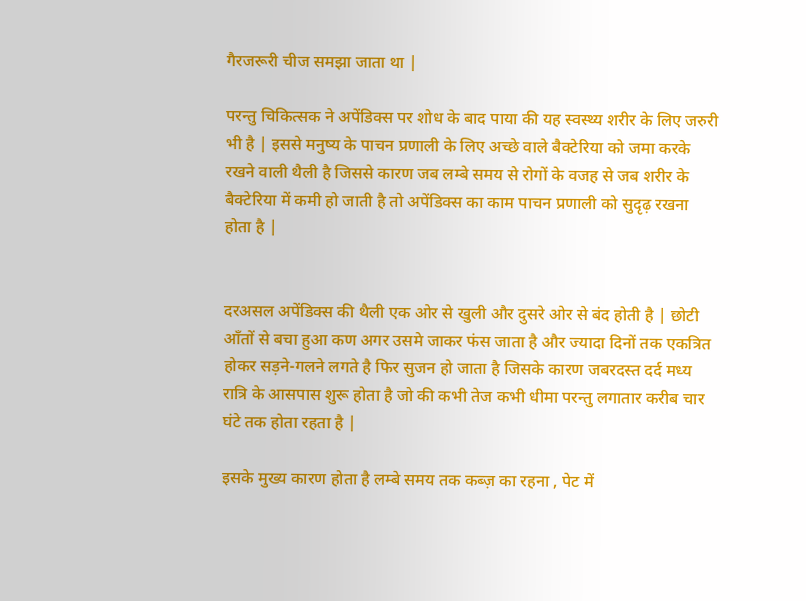गैरजरूरी चीज समझा जाता था |

परन्तु चिकित्सक ने अपेंडिक्स पर शोध के बाद पाया की यह स्वस्थ्य शरीर के लिए जरुरी भी है | इससे मनुष्य के पाचन प्रणाली के लिए अच्छे वाले बैक्टेरिया को जमा करके रखने वाली थैली है जिससे कारण जब लम्बे समय से रोगों के वजह से जब शरीर के बैक्टेरिया में कमी हो जाती है तो अपेंडिक्स का काम पाचन प्रणाली को सुदृढ़ रखना होता है |


दरअसल अपेंडिक्स की थैली एक ओर से खुली और दुसरे ओर से बंद होती है | छोटी आँतों से बचा हुआ कण अगर उसमे जाकर फंस जाता है और ज्यादा दिनों तक एकत्रित होकर सड़ने-गलने लगते है फिर सुजन हो जाता है जिसके कारण जबरदस्त दर्द मध्य रात्रि के आसपास शुरू होता है जो की कभी तेज कभी धीमा परन्तु लगातार करीब चार घंटे तक होता रहता है |

इसके मुख्य कारण होता है लम्बे समय तक कब्ज़ का रहना , पेट में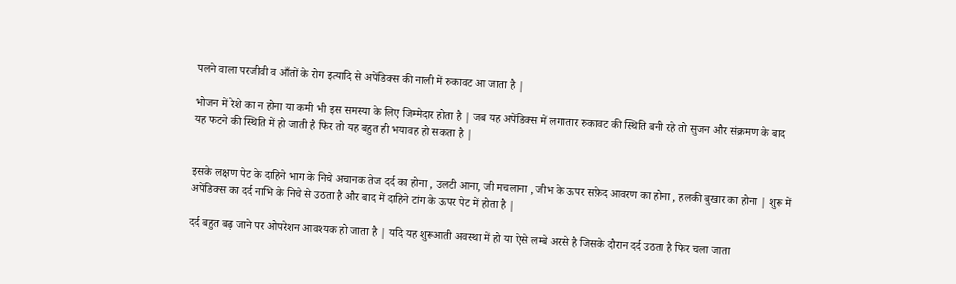पलने वाला परजीवी व आँतों के रोग इत्यादि से अपेंडिक्स की नाली में रुकावट आ जाता है |

भोजन में रेशे का न होना या कमी भी इस समस्या के लिए जिम्मेदार होता है | जब यह अपेंडिक्स में लगातार रुकावट की स्थिति बनी रहे तो सुजन और संक्रमण के बाद यह फटने की स्थिति में हो जाती है फिर तो यह बहुत ही भयावह हो सकता है |


इसके लक्षण पेट के दाहिने भाग के निचे अचानक तेज दर्द का होना , उलटी आना, जी मचलाना , जीभ के ऊपर सफ़ेद आवरण का होना , हलकी बुखार का होना | शुरू में अपेंडिक्स का दर्द नाभि के निचे से उठता है और बाद में दाहिने टांग के ऊपर पेट में होता है |

दर्द बहुत बढ़ जाने पर ओपरेशन आवश्यक हो जाता है | यदि यह शुरूआती अवस्था में हो या ऐसे लम्बे अरसे है जिसके दौरान दर्द उठता है फिर चला जाता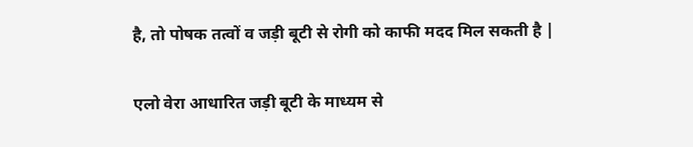है, तो पोषक तत्वों व जड़ी बूटी से रोगी को काफी मदद मिल सकती है |

एलो वेरा आधारित जड़ी बूटी के माध्यम से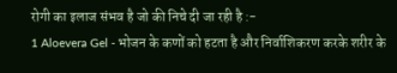रोगी का इलाज संभव है जो की निचे दी जा रही है :-
1 Aloevera Gel - भोजन के कणों को हटता है और निर्वाशिकरण करके शरीर के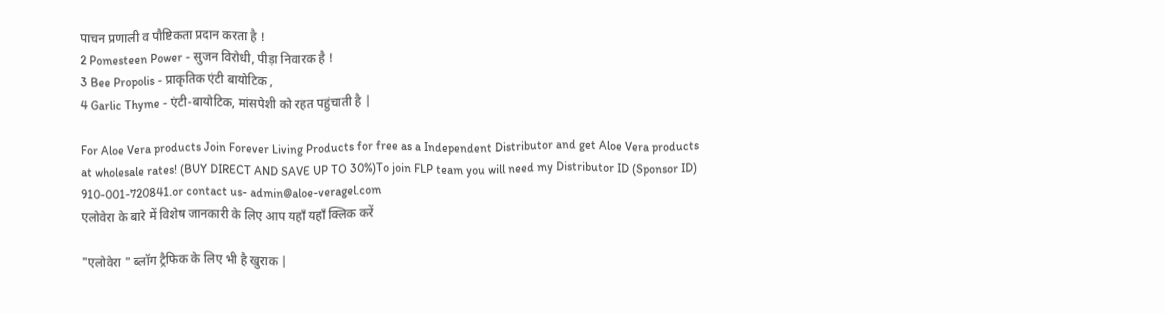पाचन प्रणाली व पौष्टिकता प्रदान करता है !
2 Pomesteen Power - सुजन विरोधी, पीड़ा निवारक है !
3 Bee Propolis - प्राकृतिक एंटी बायोटिक ,
4 Garlic Thyme - एंटी-बायोटिक, मांसपेशी को रहत पहुंचाती है |

For Aloe Vera products Join Forever Living Products for free as a Independent Distributor and get Aloe Vera products at wholesale rates! (BUY DIRECT AND SAVE UP TO 30%)To join FLP team you will need my Distributor ID (Sponsor ID) 910-001-720841.or contact us- admin@aloe-veragel.com
एलोवेरा के बारे में विशेष जानकारी के लिए आप यहाँ यहाँ क्लिक करें

"एलोवेरा " ब्लॉग ट्रैफिक के लिए भी है खुराक |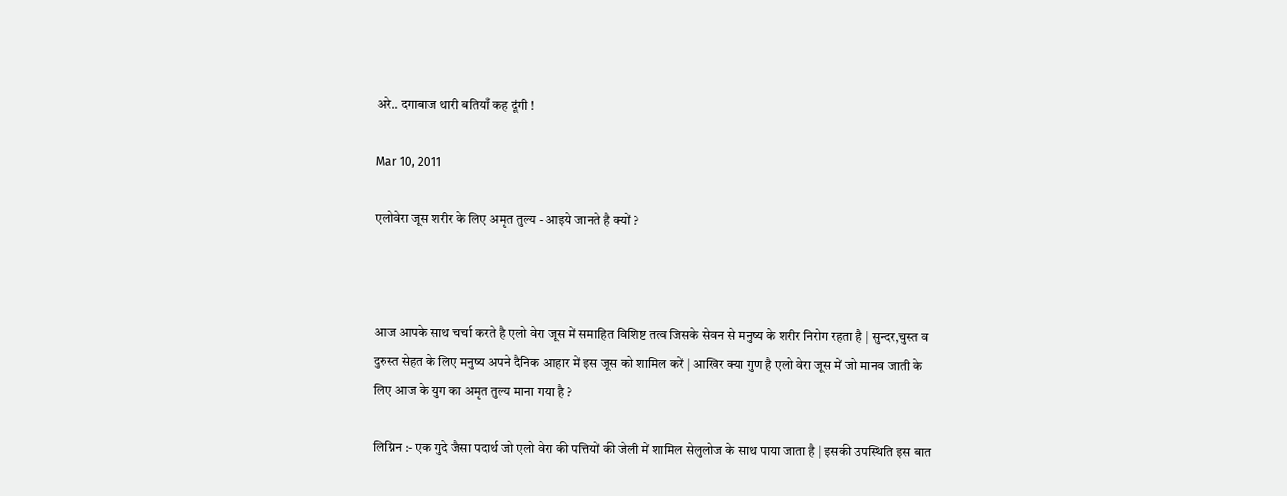अरे.. दगाबाज थारी बतियाँ कह दूंगी !

Mar 10, 2011

एलोवेरा जूस शरीर के लिए अमृत तुल्य - आइये जानते है क्यों ?



आज आपके साथ चर्चा करते है एलो वेरा जूस में समाहित विशिष्ट तत्व जिसके सेवन से मनुष्य के शरीर निरोग रहता है | सुन्दर,चुस्त व दुरुस्त सेहत के लिए मनुष्य अपने दैनिक आहार में इस जूस को शामिल करें | आखिर क्या गुण है एलो वेरा जूस में जो मानव जाती के लिए आज के युग का अमृत तुल्य माना गया है ?

लिग्निन :- एक गुदे जैसा पदार्थ जो एलो वेरा की पत्तियों की जेली में शामिल सेलुलोज के साथ पाया जाता है | इसकी उपस्थिति इस बात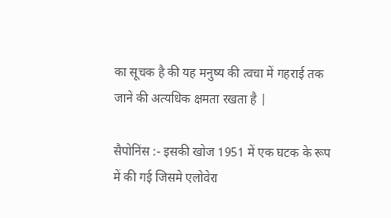का सूचक है की यह मनुष्य की त्वचा में गहराई तक जाने की अत्यधिक क्षमता रखता है |

सैपोनिंस :- इसकी खोज 1951 में एक घटक के रूप में की गई जिसमे एलोवेरा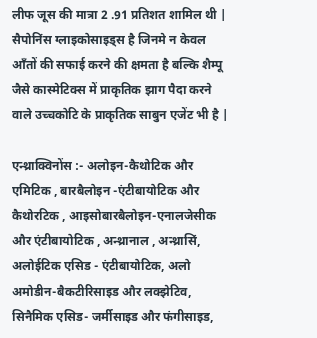लीफ जूस की मात्रा 2 .91 प्रतिशत शामिल थी | सैपोनिंस ग्लाइकोसाइड्स है जिनमे न केवल आँतों की सफाई करने की क्षमता है बल्कि शैम्पू जैसे कास्मेटिक्स में प्राकृतिक झाग पैदा करने वाले उच्चकोटि के प्राकृतिक साबुन एजेंट भी है |

एन्थ्राक्विनोंस :- अलोइन-कैथोटिक और एमिटिक , बारबैलोइन -एंटीबायोटिक और कैथोरटिक , आइसोबारबैलोइन-एनालजेसीक और एंटीबायोटिक , अन्थ्रानाल , अन्थ्रासिं, अलोईटिक एसिड - एंटीबायोटिक, अलो अमोडीन-बैकटीरिसाइड और लक्झेटिव, सिनैमिक एसिड- जर्मीसाइड और फंगीसाइड,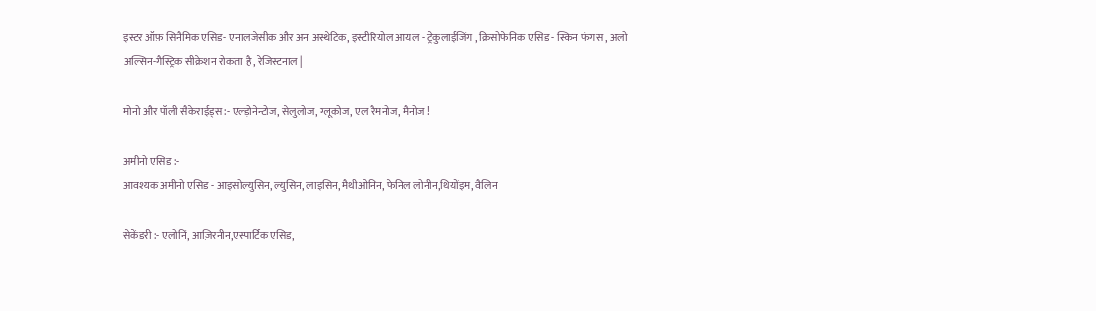इस्टर ऑफ़ सिनैमिक एसिड- एनालजेसीक और अन अस्थेटिक, इस्टीरियोल आयल - ट्रेकुलाईजिंग , क्रिसोफेनिक एसिड - स्किन फंगस , अलो अल्सिन-गैस्ट्रिक सीक्रेशन रोकता है , रेजिस्टनाल |

मोनो और पॉली सैकेराईड्स :- एल्ड़ोनेन्टोज, सेलुलोज, ग्लूकोज, एल रैमनोज, मैनोज !

अमीनो एसिड :-
आवश्यक अमीनो एसिड - आइसोल्युसिन, ल्युसिन, लाइसिन, मैथीओनिन, फेनिल लोनीन,थियोंइम, वैलिन

सेकेंडरी :- एलोनिं, आज़िरनीन,एस्पार्टिक एसिड,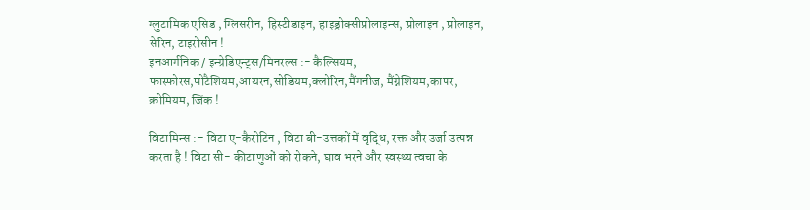ग्लुटामिक एसिड , ग्लिसरीन, हिस्टीडाइन, हाइड्रोक्सीप्रोलाइन्स, प्रोलाइन , प्रोलाइन, सेरिन, टाइरोसीन !
इनआर्गनिक / इन्ग्रेडिएन्ट्स/मिनरल्स :- कैल्सियम, फास्फोरस,पोटैशियम,आयरन,सोडियम,क्लोरिन,मैंगनीज, मैंग्नेशियम,कापर, क्रोमियम, जिंक !

विटामिन्स :- विटा ए-कैरोटिन , विटा बी-उत्तकों में वृद्धि, रक्त और उर्जा उत्पन्न करता है ! विटा सी- कीटाणुओं को रोकने, घाव भरने और स्वस्थ्य त्वचा के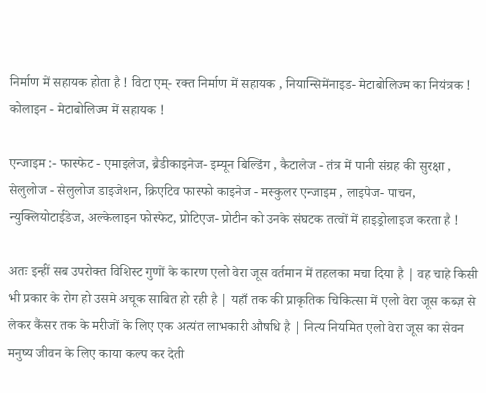निर्माण में सहायक होता है ! विटा एम्- रक्त निर्माण में सहायक , नियान्सिमेंनाइड- मेटाबोलिज्म का नियंत्रक ! कोलाइन - मेटाबोलिज्म में सहायक !

एन्जाइम :- फास्फेट - एमाइलेज, ब्रैडीकाइनेज- इम्यून बिल्डिंग , कैटालेज - तंत्र में पानी संग्रह की सुरक्षा , सेलुलोज - सेलुलोज डाइजेशन, क्रिएटिव फास्फो काइनेज - मस्कुलर एन्जाइम , लाइपेज- पाचन, न्युक्लियोटाईडेज, अल्केलाइन फोस्फेट, प्रोटिएज- प्रोटीन को उनके संघटक तत्वों में हाइड्रोलाइज करता है !

अतः इन्हीं सब उपरोक्त विशिस्ट गुणों के कारण एलो वेरा जूस वर्तमान में तहलका मचा दिया है | वह चाहे किसी भी प्रकार के रोग हो उसमे अचूक साबित हो रही है | यहाँ तक की प्राकृतिक चिकित्सा में एलो वेरा जूस कब्ज़ से लेकर कैंसर तक के मरीजों के लिए एक अत्यंत लाभकारी औषधि है | नित्य नियमित एलो वेरा जूस का सेवन मनुष्य जीवन के लिए काया कल्प कर देती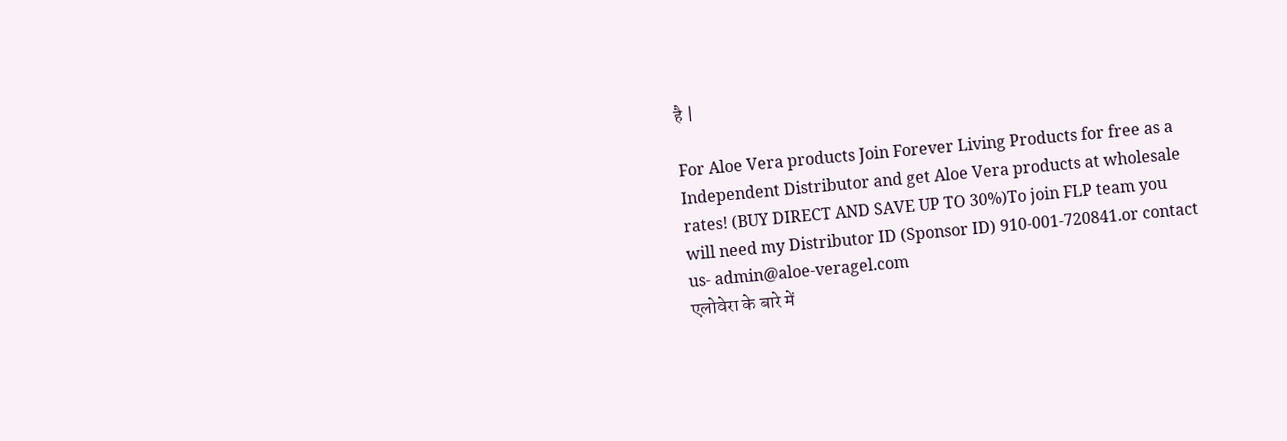है |

For Aloe Vera products Join Forever Living Products for free as a Independent Distributor and get Aloe Vera products at wholesale rates! (BUY DIRECT AND SAVE UP TO 30%)To join FLP team you will need my Distributor ID (Sponsor ID) 910-001-720841.or contact us- admin@aloe-veragel.com
एलोवेरा के बारे में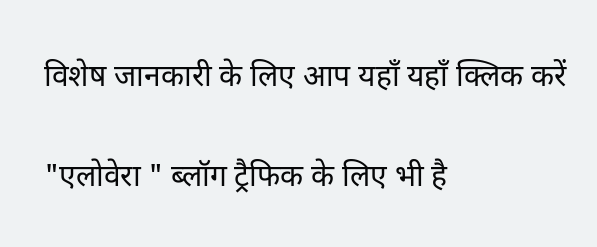विशेष जानकारी के लिए आप यहाँ यहाँ क्लिक करें

"एलोवेरा " ब्लॉग ट्रैफिक के लिए भी है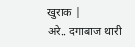खुराक |
अरे.. दगाबाज थारी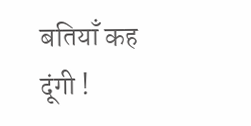बतियाँ कह दूंगी !